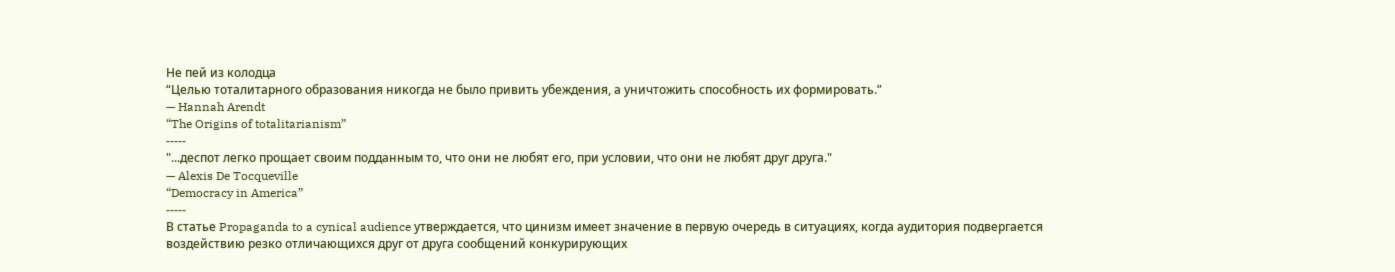Не пей из колодца
“Целью тоталитарного образования никогда не было привить убеждения, а уничтожить способность их формировать.”
— Hannah Arendt
“The Origins of totalitarianism”
-----
"...деспот легко прощает своим подданным то, что они не любят его, при условии, что они не любят друг друга."
— Alexis De Tocqueville
“Democracy in America”
-----
В статье Propaganda to a cynical audience утверждается, что цинизм имеет значение в первую очередь в ситуациях, когда аудитория подвергается воздействию резко отличающихся друг от друга сообщений конкурирующих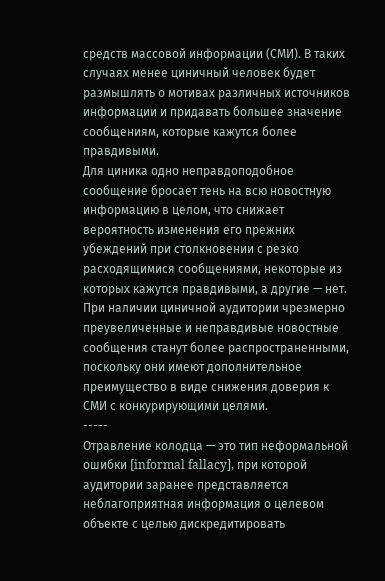средств массовой информации (СМИ). В таких случаях менее циничный человек будет размышлять о мотивах различных источников информации и придавать большее значение сообщениям, которые кажутся более правдивыми.
Для циника одно неправдоподобное сообщение бросает тень на всю новостную информацию в целом, что снижает вероятность изменения его прежних убеждений при столкновении с резко расходящимися сообщениями, некоторые из которых кажутся правдивыми, а другие — нет. При наличии циничной аудитории чрезмерно преувеличенные и неправдивые новостные сообщения станут более распространенными, поскольку они имеют дополнительное преимущество в виде снижения доверия к СМИ с конкурирующими целями.
-----
Отравление колодца — это тип неформальной ошибки [informal fallacy], при которой аудитории заранее представляется неблагоприятная информация о целевом объекте с целью дискредитировать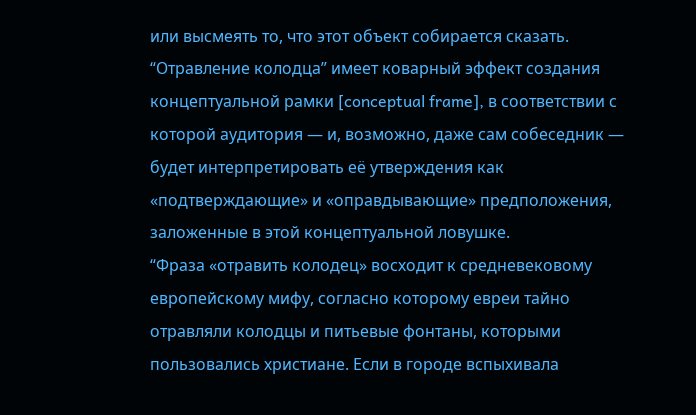или высмеять то, что этот объект собирается сказать. “Отравление колодца” имеет коварный эффект создания концептуальной рамки [conceptual frame], в соответствии с которой аудитория — и, возможно, даже сам собеседник — будет интерпретировать её утверждения как «подтверждающие» и «оправдывающие» предположения, заложенные в этой концептуальной ловушке.
“Фраза «отравить колодец» восходит к средневековому европейскому мифу, согласно которому евреи тайно отравляли колодцы и питьевые фонтаны, которыми пользовались христиане. Если в городе вспыхивала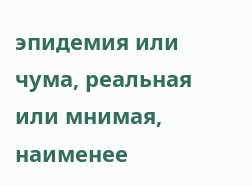эпидемия или чума, реальная или мнимая, наименее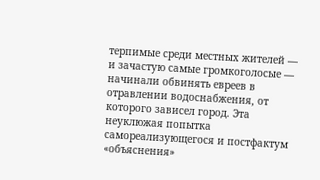терпимые среди местных жителей — и зачастую самые громкоголосые — начинали обвинять евреев в отравлении водоснабжения, от которого зависел город. Эта неуклюжая попытка самореализующегося и постфактум «объяснения»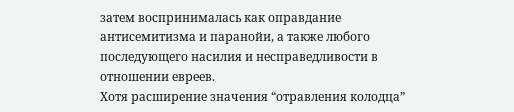затем воспринималась как оправдание антисемитизма и паранойи, а также любого последующего насилия и несправедливости в отношении евреев.
Хотя расширение значения “отравления колодца”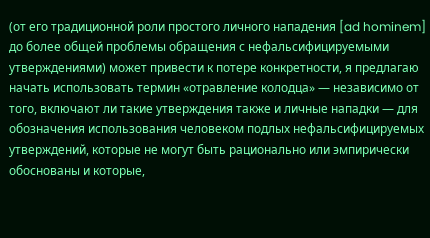(от его традиционной роли простого личного нападения [ad hominem] до более общей проблемы обращения с нефальсифицируемыми утверждениями) может привести к потере конкретности, я предлагаю начать использовать термин «отравление колодца» — независимо от того, включают ли такие утверждения также и личные нападки — для обозначения использования человеком подлых нефальсифицируемых утверждений, которые не могут быть рационально или эмпирически обоснованы и которые,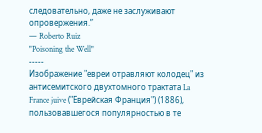следовательно, даже не заслуживают опровержения.”
— Roberto Ruiz
"Poisoning the Well"
-----
Изображение "евреи отравляют колодец" из антисемитского двухтомного трактата La France juive ("Еврейская Франция") (1886), пользовавшегося популярностью в те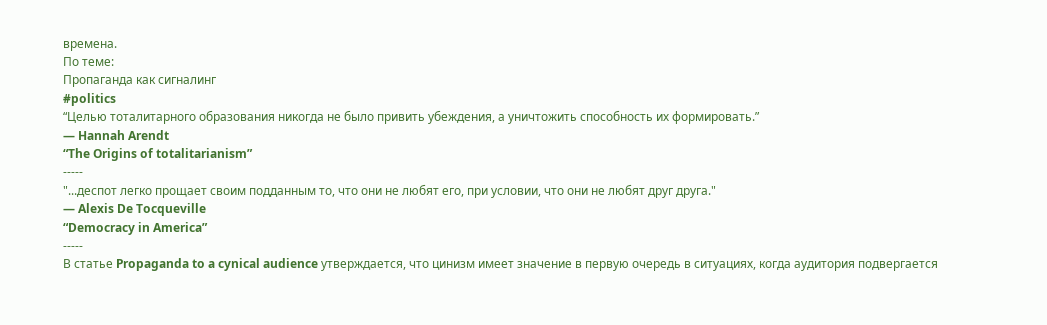времена.
По теме:
Пропаганда как сигналинг
#politics
“Целью тоталитарного образования никогда не было привить убеждения, а уничтожить способность их формировать.”
— Hannah Arendt
“The Origins of totalitarianism”
-----
"...деспот легко прощает своим подданным то, что они не любят его, при условии, что они не любят друг друга."
— Alexis De Tocqueville
“Democracy in America”
-----
В статье Propaganda to a cynical audience утверждается, что цинизм имеет значение в первую очередь в ситуациях, когда аудитория подвергается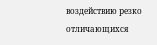воздействию резко отличающихся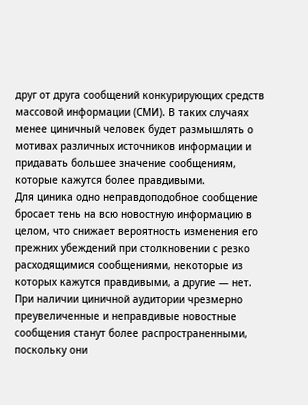друг от друга сообщений конкурирующих средств массовой информации (СМИ). В таких случаях менее циничный человек будет размышлять о мотивах различных источников информации и придавать большее значение сообщениям, которые кажутся более правдивыми.
Для циника одно неправдоподобное сообщение бросает тень на всю новостную информацию в целом, что снижает вероятность изменения его прежних убеждений при столкновении с резко расходящимися сообщениями, некоторые из которых кажутся правдивыми, а другие — нет. При наличии циничной аудитории чрезмерно преувеличенные и неправдивые новостные сообщения станут более распространенными, поскольку они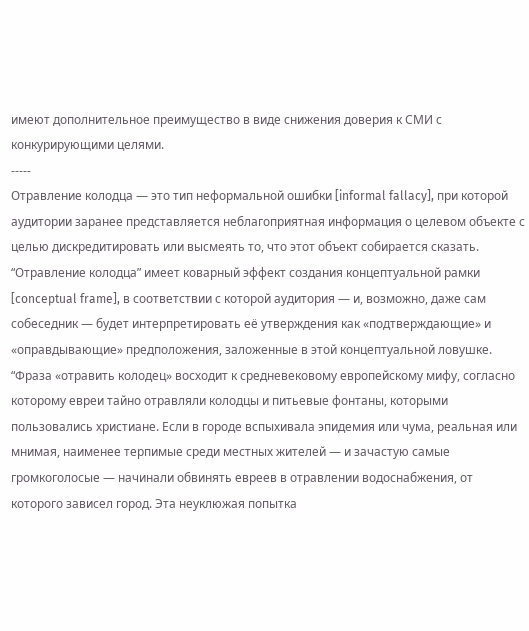имеют дополнительное преимущество в виде снижения доверия к СМИ с конкурирующими целями.
-----
Отравление колодца — это тип неформальной ошибки [informal fallacy], при которой аудитории заранее представляется неблагоприятная информация о целевом объекте с целью дискредитировать или высмеять то, что этот объект собирается сказать. “Отравление колодца” имеет коварный эффект создания концептуальной рамки [conceptual frame], в соответствии с которой аудитория — и, возможно, даже сам собеседник — будет интерпретировать её утверждения как «подтверждающие» и «оправдывающие» предположения, заложенные в этой концептуальной ловушке.
“Фраза «отравить колодец» восходит к средневековому европейскому мифу, согласно которому евреи тайно отравляли колодцы и питьевые фонтаны, которыми пользовались христиане. Если в городе вспыхивала эпидемия или чума, реальная или мнимая, наименее терпимые среди местных жителей — и зачастую самые громкоголосые — начинали обвинять евреев в отравлении водоснабжения, от которого зависел город. Эта неуклюжая попытка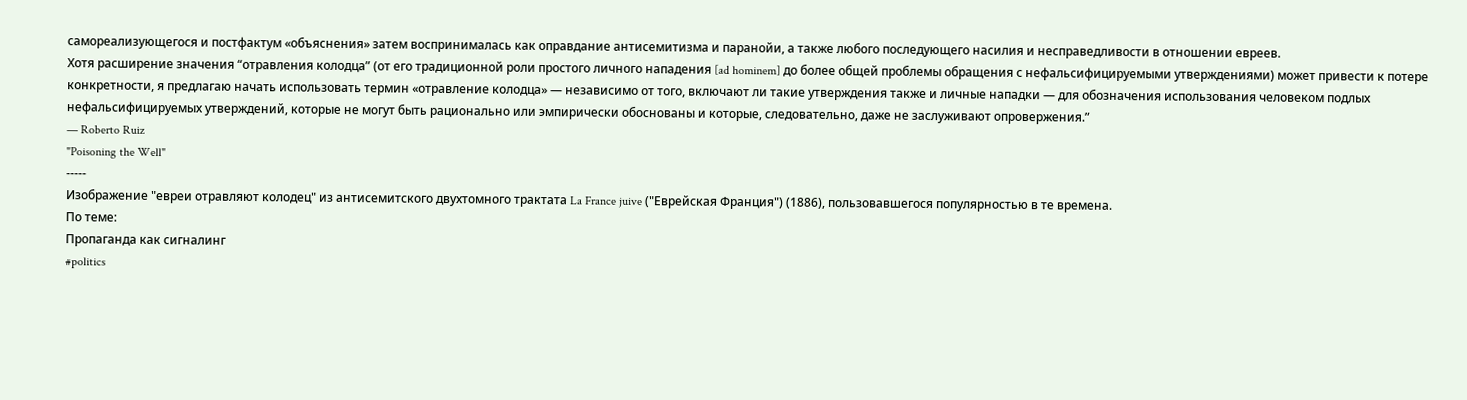самореализующегося и постфактум «объяснения» затем воспринималась как оправдание антисемитизма и паранойи, а также любого последующего насилия и несправедливости в отношении евреев.
Хотя расширение значения “отравления колодца” (от его традиционной роли простого личного нападения [ad hominem] до более общей проблемы обращения с нефальсифицируемыми утверждениями) может привести к потере конкретности, я предлагаю начать использовать термин «отравление колодца» — независимо от того, включают ли такие утверждения также и личные нападки — для обозначения использования человеком подлых нефальсифицируемых утверждений, которые не могут быть рационально или эмпирически обоснованы и которые, следовательно, даже не заслуживают опровержения.”
— Roberto Ruiz
"Poisoning the Well"
-----
Изображение "евреи отравляют колодец" из антисемитского двухтомного трактата La France juive ("Еврейская Франция") (1886), пользовавшегося популярностью в те времена.
По теме:
Пропаганда как сигналинг
#politics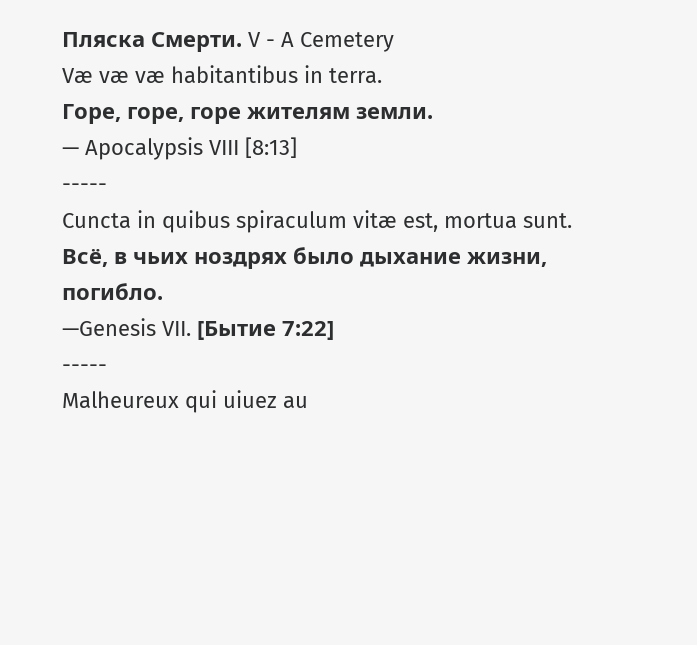Пляска Смерти. V - A Cemetery
Væ væ væ habitantibus in terra.
Горе, горе, горе жителям земли.
— Apocalypsis VIII [8:13]
-----
Cuncta in quibus spiraculum vitæ est, mortua sunt.
Всё, в чьих ноздрях было дыхание жизни, погибло.
—Genesis VII. [Бытие 7:22]
-----
Malheureux qui uiuez au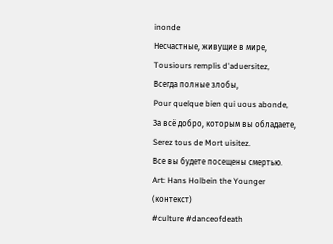inonde
Несчастные, живущие в мире,
Tousiours remplis d'aduersitez,
Всегда полные злобы,
Pour quelque bien qui uous abonde,
За всё добро, которым вы обладаете,
Serez tous de Mort uisitez.
Все вы будете посещены смертью.
Art: Hans Holbein the Younger
(контекст)
#culture #danceofdeath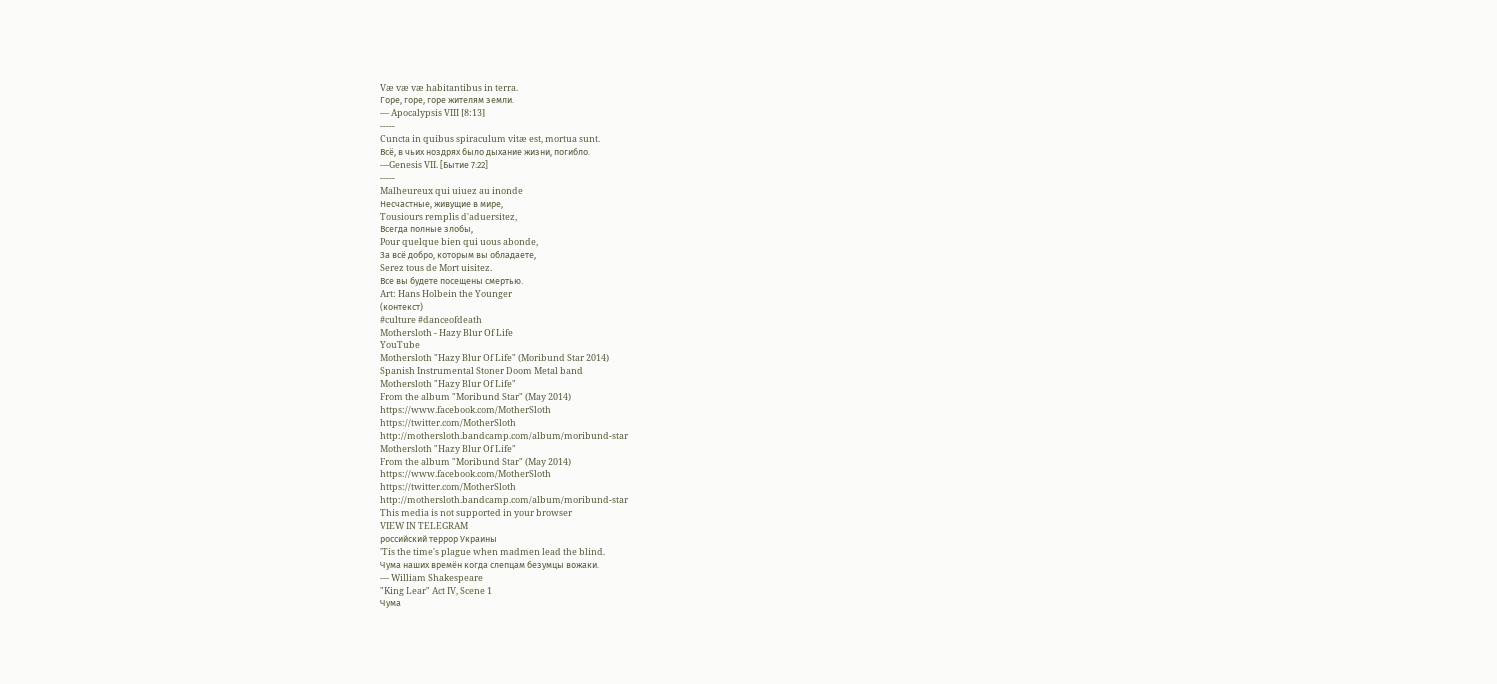Væ væ væ habitantibus in terra.
Горе, горе, горе жителям земли.
— Apocalypsis VIII [8:13]
-----
Cuncta in quibus spiraculum vitæ est, mortua sunt.
Всё, в чьих ноздрях было дыхание жизни, погибло.
—Genesis VII. [Бытие 7:22]
-----
Malheureux qui uiuez au inonde
Несчастные, живущие в мире,
Tousiours remplis d'aduersitez,
Всегда полные злобы,
Pour quelque bien qui uous abonde,
За всё добро, которым вы обладаете,
Serez tous de Mort uisitez.
Все вы будете посещены смертью.
Art: Hans Holbein the Younger
(контекст)
#culture #danceofdeath
Mothersloth - Hazy Blur Of Life
YouTube
Mothersloth "Hazy Blur Of Life" (Moribund Star 2014)
Spanish Instrumental Stoner Doom Metal band
Mothersloth "Hazy Blur Of Life"
From the album "Moribund Star" (May 2014)
https://www.facebook.com/MotherSloth
https://twitter.com/MotherSloth
http://mothersloth.bandcamp.com/album/moribund-star
Mothersloth "Hazy Blur Of Life"
From the album "Moribund Star" (May 2014)
https://www.facebook.com/MotherSloth
https://twitter.com/MotherSloth
http://mothersloth.bandcamp.com/album/moribund-star
This media is not supported in your browser
VIEW IN TELEGRAM
российский террор Украины
'Tis the time's plague when madmen lead the blind.
Чума наших времён когда слепцам безумцы вожаки.
— William Shakespeare
"King Lear" Act IV, Scene 1
Чума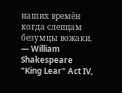наших времён когда слепцам безумцы вожаки.
— William Shakespeare
"King Lear" Act IV,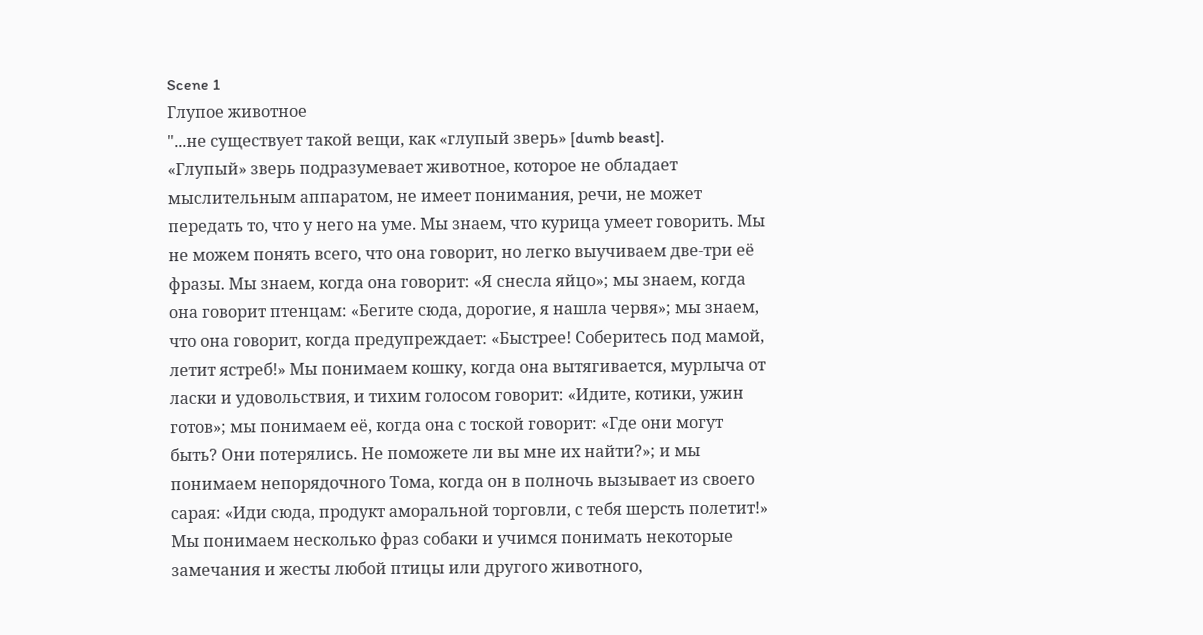Scene 1
Глупое животное
"...не существует такой вещи, как «глупый зверь» [dumb beast].
«Глупый» зверь подразумевает животное, которое не обладает мыслительным аппаратом, не имеет понимания, речи, не может передать то, что у него на уме. Мы знаем, что курица умеет говорить. Мы не можем понять всего, что она говорит, но легко выучиваем две-три её фразы. Мы знаем, когда она говорит: «Я снесла яйцо»; мы знаем, когда она говорит птенцам: «Бегите сюда, дорогие, я нашла червя»; мы знаем, что она говорит, когда предупреждает: «Быстрее! Соберитесь под мамой, летит ястреб!» Мы понимаем кошку, когда она вытягивается, мурлыча от ласки и удовольствия, и тихим голосом говорит: «Идите, котики, ужин готов»; мы понимаем её, когда она с тоской говорит: «Где они могут быть? Они потерялись. Не поможете ли вы мне их найти?»; и мы понимаем непорядочного Тома, когда он в полночь вызывает из своего сарая: «Иди сюда, продукт аморальной торговли, с тебя шерсть полетит!»
Мы понимаем несколько фраз собаки и учимся понимать некоторые замечания и жесты любой птицы или другого животного,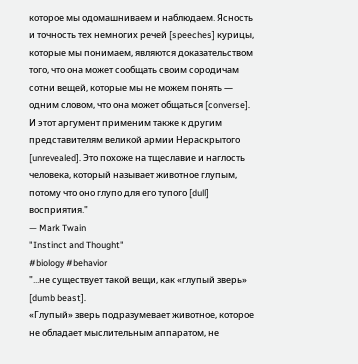которое мы одомашниваем и наблюдаем. Ясность и точность тех немногих речей [speeches] курицы, которые мы понимаем, являются доказательством того, что она может сообщать своим сородичам сотни вещей, которые мы не можем понять — одним словом, что она может общаться [converse]. И этот аргумент применим также к другим представителям великой армии Нераскрытого [unrevealed]. Это похоже на тщеславие и наглость человека, который называет животное глупым, потому что оно глупо для его тупого [dull] восприятия."
— Mark Twain
"Instinct and Thought"
#biology #behavior
"...не существует такой вещи, как «глупый зверь» [dumb beast].
«Глупый» зверь подразумевает животное, которое не обладает мыслительным аппаратом, не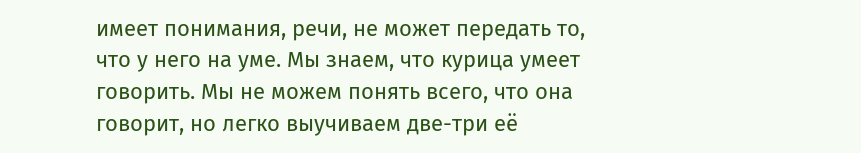имеет понимания, речи, не может передать то, что у него на уме. Мы знаем, что курица умеет говорить. Мы не можем понять всего, что она говорит, но легко выучиваем две-три её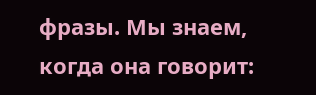фразы. Мы знаем, когда она говорит: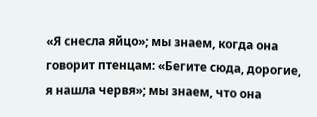«Я снесла яйцо»; мы знаем, когда она говорит птенцам: «Бегите сюда, дорогие, я нашла червя»; мы знаем, что она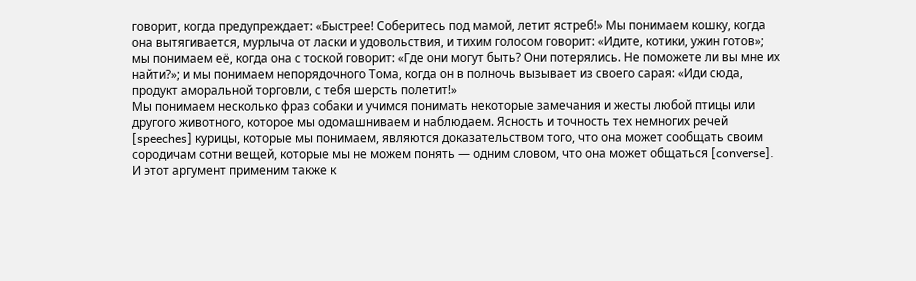говорит, когда предупреждает: «Быстрее! Соберитесь под мамой, летит ястреб!» Мы понимаем кошку, когда она вытягивается, мурлыча от ласки и удовольствия, и тихим голосом говорит: «Идите, котики, ужин готов»; мы понимаем её, когда она с тоской говорит: «Где они могут быть? Они потерялись. Не поможете ли вы мне их найти?»; и мы понимаем непорядочного Тома, когда он в полночь вызывает из своего сарая: «Иди сюда, продукт аморальной торговли, с тебя шерсть полетит!»
Мы понимаем несколько фраз собаки и учимся понимать некоторые замечания и жесты любой птицы или другого животного, которое мы одомашниваем и наблюдаем. Ясность и точность тех немногих речей [speeches] курицы, которые мы понимаем, являются доказательством того, что она может сообщать своим сородичам сотни вещей, которые мы не можем понять — одним словом, что она может общаться [converse]. И этот аргумент применим также к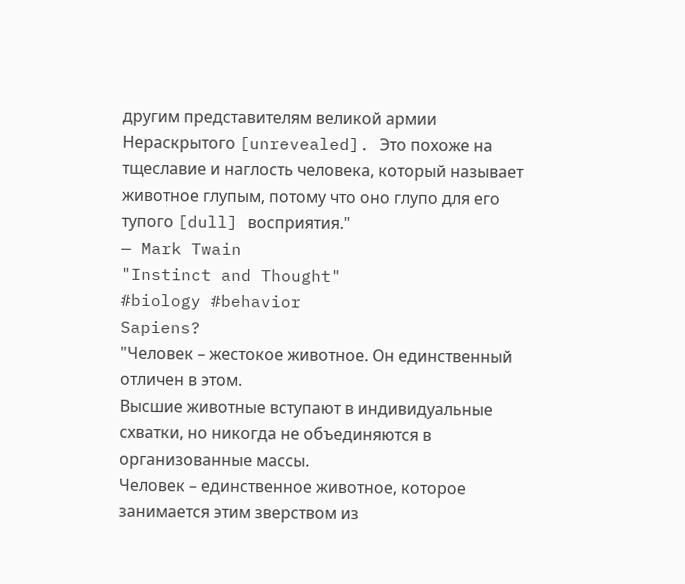другим представителям великой армии Нераскрытого [unrevealed]. Это похоже на тщеславие и наглость человека, который называет животное глупым, потому что оно глупо для его тупого [dull] восприятия."
— Mark Twain
"Instinct and Thought"
#biology #behavior
Sapiens?
"Человек – жестокое животное. Он единственный отличен в этом.
Высшие животные вступают в индивидуальные схватки, но никогда не объединяются в организованные массы.
Человек – единственное животное, которое занимается этим зверством из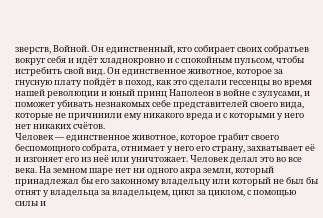зверств, Войной. Он единственный, кто собирает своих собратьев вокруг себя и идёт хладнокровно и с спокойным пульсом, чтобы истребить свой вид. Он единственное животное, которое за гнусную плату пойдёт в поход, как это сделали гессенцы во время нашей революции и юный принц Наполеон в войне с зулусами, и поможет убивать незнакомых себе представителей своего вида, которые не причинили ему никакого вреда и с которыми у него нет никаких счётов.
Человек — единственное животное, которое грабит своего беспомощного собрата, отнимает у него его страну, захватывает её и изгоняет его из неё или уничтожает. Человек делал это во все века. На земном шаре нет ни одного акра земли, который принадлежал бы его законному владельцу или который не был бы отнят у владельца за владельцем, цикл за циклом, с помощью силы и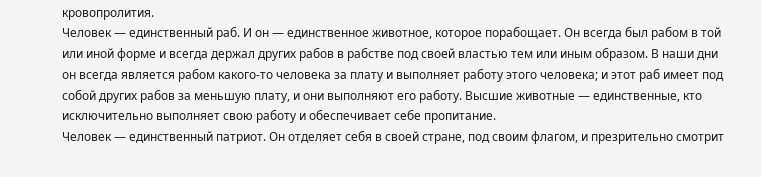кровопролития.
Человек — единственный раб. И он — единственное животное, которое порабощает. Он всегда был рабом в той или иной форме и всегда держал других рабов в рабстве под своей властью тем или иным образом. В наши дни он всегда является рабом какого-то человека за плату и выполняет работу этого человека; и этот раб имеет под собой других рабов за меньшую плату, и они выполняют его работу. Высшие животные — единственные, кто исключительно выполняет свою работу и обеспечивает себе пропитание.
Человек — единственный патриот. Он отделяет себя в своей стране, под своим флагом, и презрительно смотрит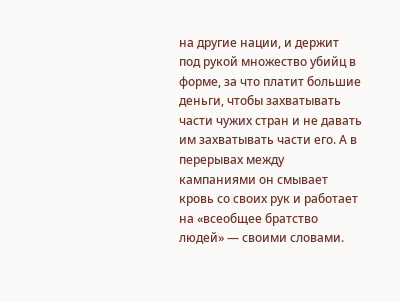на другие нации, и держит под рукой множество убийц в форме, за что платит большие деньги, чтобы захватывать части чужих стран и не давать им захватывать части его. А в перерывах между кампаниями он смывает кровь со своих рук и работает на «всеобщее братство людей» — своими словами.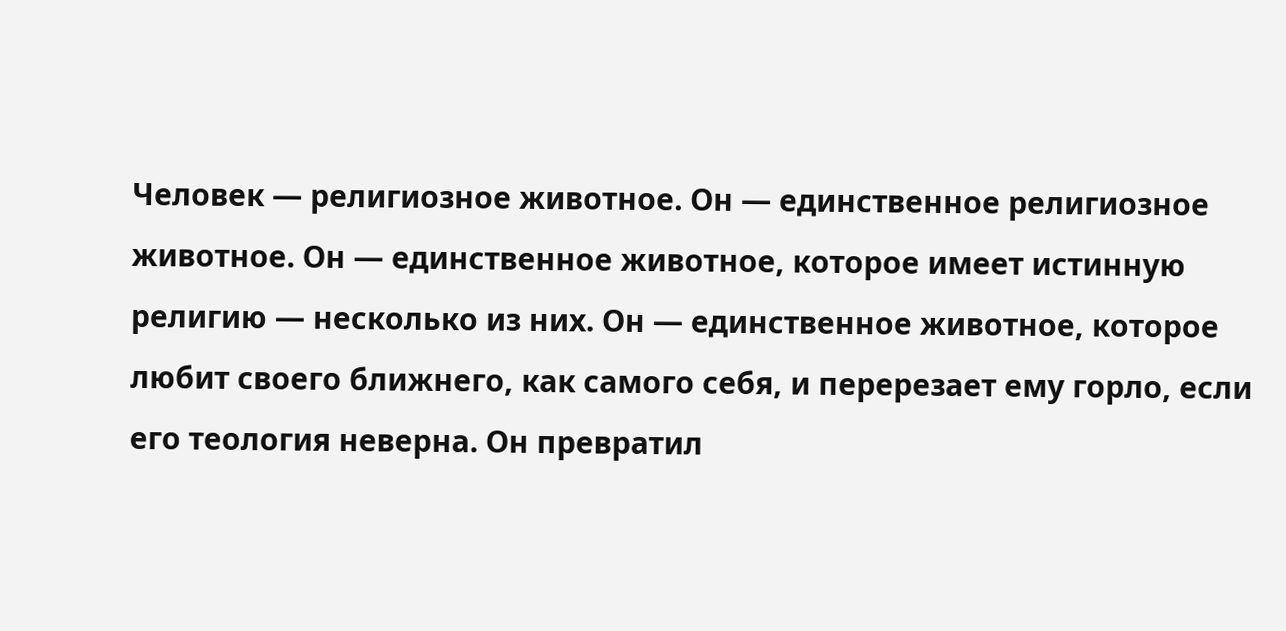Человек — религиозное животное. Он — единственное религиозное животное. Он — единственное животное, которое имеет истинную религию — несколько из них. Он — единственное животное, которое любит своего ближнего, как самого себя, и перерезает ему горло, если его теология неверна. Он превратил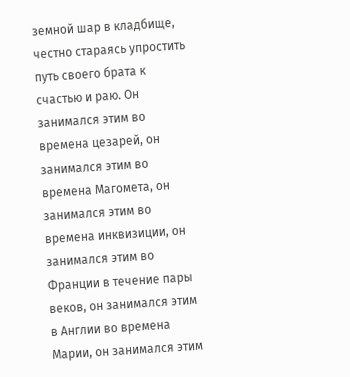земной шар в кладбище, честно стараясь упростить путь своего брата к счастью и раю. Он занимался этим во времена цезарей, он занимался этим во времена Магомета, он занимался этим во времена инквизиции, он занимался этим во Франции в течение пары веков, он занимался этим в Англии во времена Марии, он занимался этим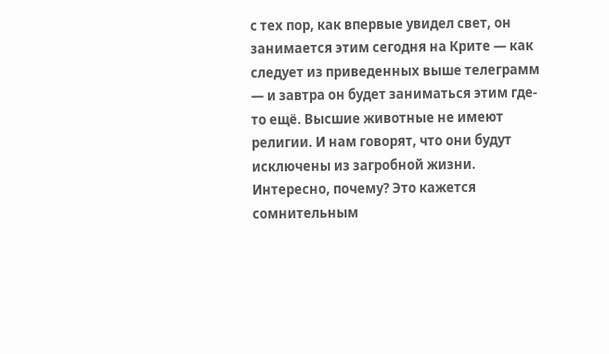с тех пор, как впервые увидел свет, он занимается этим сегодня на Крите — как следует из приведенных выше телеграмм — и завтра он будет заниматься этим где-то ещё. Высшие животные не имеют религии. И нам говорят, что они будут исключены из загробной жизни. Интересно, почему? Это кажется сомнительным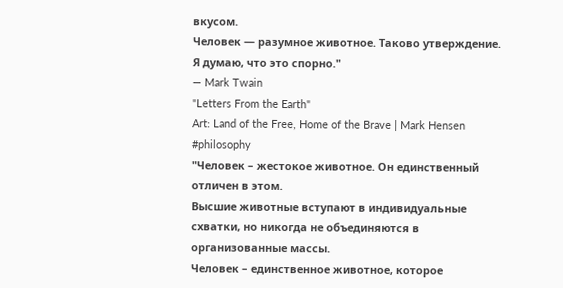вкусом.
Человек — разумное животное. Таково утверждение. Я думаю, что это спорно."
— Mark Twain
"Letters From the Earth"
Art: Land of the Free, Home of the Brave | Mark Hensen
#philosophy
"Человек – жестокое животное. Он единственный отличен в этом.
Высшие животные вступают в индивидуальные схватки, но никогда не объединяются в организованные массы.
Человек – единственное животное, которое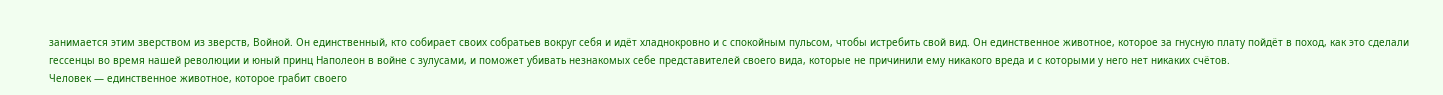занимается этим зверством из зверств, Войной. Он единственный, кто собирает своих собратьев вокруг себя и идёт хладнокровно и с спокойным пульсом, чтобы истребить свой вид. Он единственное животное, которое за гнусную плату пойдёт в поход, как это сделали гессенцы во время нашей революции и юный принц Наполеон в войне с зулусами, и поможет убивать незнакомых себе представителей своего вида, которые не причинили ему никакого вреда и с которыми у него нет никаких счётов.
Человек — единственное животное, которое грабит своего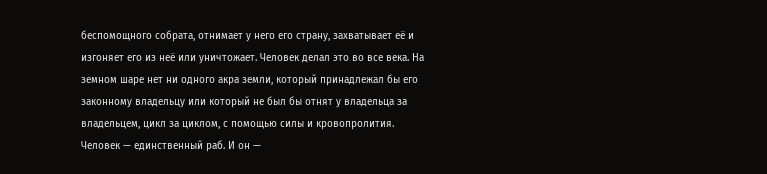беспомощного собрата, отнимает у него его страну, захватывает её и изгоняет его из неё или уничтожает. Человек делал это во все века. На земном шаре нет ни одного акра земли, который принадлежал бы его законному владельцу или который не был бы отнят у владельца за владельцем, цикл за циклом, с помощью силы и кровопролития.
Человек — единственный раб. И он —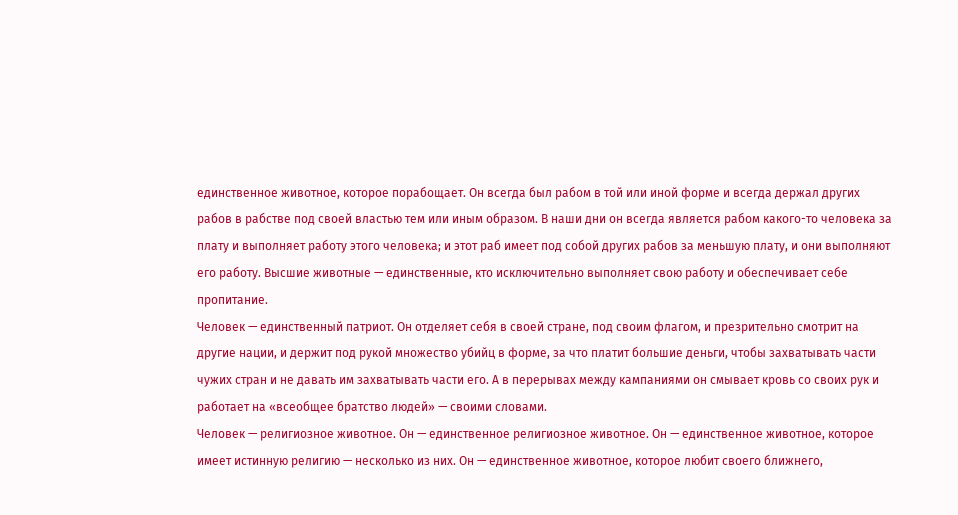единственное животное, которое порабощает. Он всегда был рабом в той или иной форме и всегда держал других рабов в рабстве под своей властью тем или иным образом. В наши дни он всегда является рабом какого-то человека за плату и выполняет работу этого человека; и этот раб имеет под собой других рабов за меньшую плату, и они выполняют его работу. Высшие животные — единственные, кто исключительно выполняет свою работу и обеспечивает себе пропитание.
Человек — единственный патриот. Он отделяет себя в своей стране, под своим флагом, и презрительно смотрит на другие нации, и держит под рукой множество убийц в форме, за что платит большие деньги, чтобы захватывать части чужих стран и не давать им захватывать части его. А в перерывах между кампаниями он смывает кровь со своих рук и работает на «всеобщее братство людей» — своими словами.
Человек — религиозное животное. Он — единственное религиозное животное. Он — единственное животное, которое имеет истинную религию — несколько из них. Он — единственное животное, которое любит своего ближнего,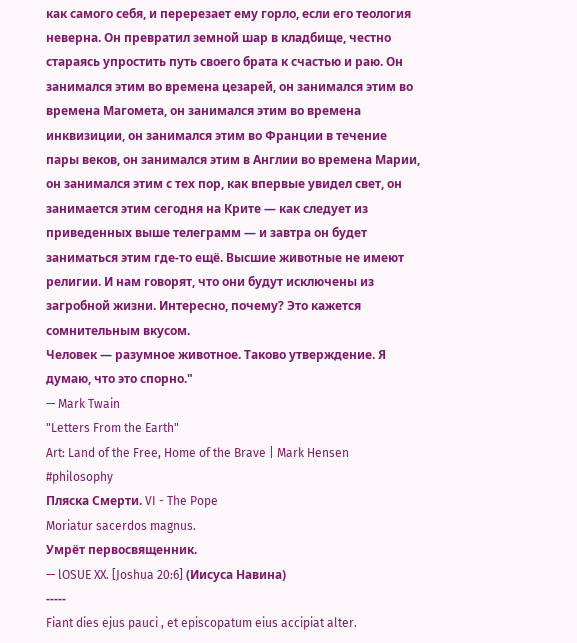как самого себя, и перерезает ему горло, если его теология неверна. Он превратил земной шар в кладбище, честно стараясь упростить путь своего брата к счастью и раю. Он занимался этим во времена цезарей, он занимался этим во времена Магомета, он занимался этим во времена инквизиции, он занимался этим во Франции в течение пары веков, он занимался этим в Англии во времена Марии, он занимался этим с тех пор, как впервые увидел свет, он занимается этим сегодня на Крите — как следует из приведенных выше телеграмм — и завтра он будет заниматься этим где-то ещё. Высшие животные не имеют религии. И нам говорят, что они будут исключены из загробной жизни. Интересно, почему? Это кажется сомнительным вкусом.
Человек — разумное животное. Таково утверждение. Я думаю, что это спорно."
— Mark Twain
"Letters From the Earth"
Art: Land of the Free, Home of the Brave | Mark Hensen
#philosophy
Пляска Смерти. VI - The Pope
Moriatur sacerdos magnus.
Умрёт первосвященник.
— lOSUE XX. [Joshua 20:6] (Иисуса Навина)
-----
Fiant dies ejus pauci , et episcopatum eius accipiat alter.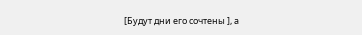[Будут дни его сочтены ], а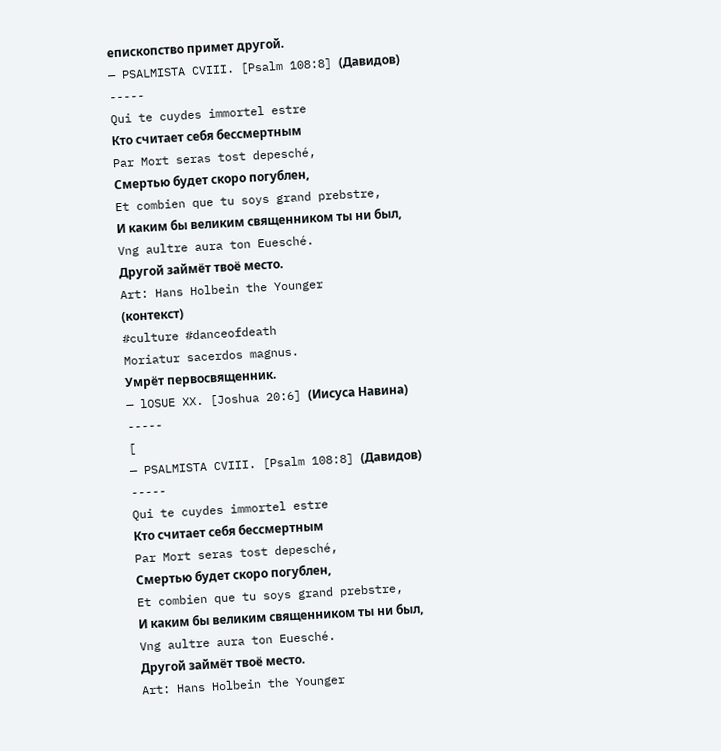епископство примет другой.
— PSALMISTA CVIII. [Psalm 108:8] (Давидов)
-----
Qui te cuydes immortel estre
Кто считает себя бессмертным
Par Mort seras tost depesché,
Смертью будет скоро погублен,
Et combien que tu soys grand prebstre,
И каким бы великим священником ты ни был,
Vng aultre aura ton Euesché.
Другой займёт твоё место.
Art: Hans Holbein the Younger
(контекст)
#culture #danceofdeath
Moriatur sacerdos magnus.
Умрёт первосвященник.
— lOSUE XX. [Joshua 20:6] (Иисуса Навина)
-----
[
— PSALMISTA CVIII. [Psalm 108:8] (Давидов)
-----
Qui te cuydes immortel estre
Кто считает себя бессмертным
Par Mort seras tost depesché,
Смертью будет скоро погублен,
Et combien que tu soys grand prebstre,
И каким бы великим священником ты ни был,
Vng aultre aura ton Euesché.
Другой займёт твоё место.
Art: Hans Holbein the Younger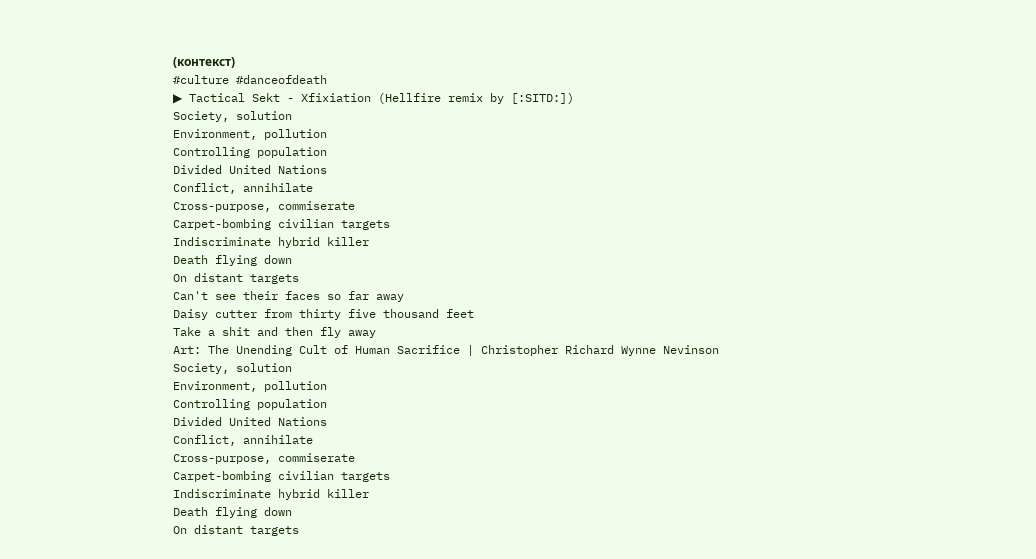(контекст)
#culture #danceofdeath
▶ Tactical Sekt - Xfixiation (Hellfire remix by [:SITD:])
Society, solution
Environment, pollution
Controlling population
Divided United Nations
Conflict, annihilate
Cross-purpose, commiserate
Carpet-bombing civilian targets
Indiscriminate hybrid killer
Death flying down
On distant targets
Can't see their faces so far away
Daisy cutter from thirty five thousand feet
Take a shit and then fly away
Art: The Unending Cult of Human Sacrifice | Christopher Richard Wynne Nevinson
Society, solution
Environment, pollution
Controlling population
Divided United Nations
Conflict, annihilate
Cross-purpose, commiserate
Carpet-bombing civilian targets
Indiscriminate hybrid killer
Death flying down
On distant targets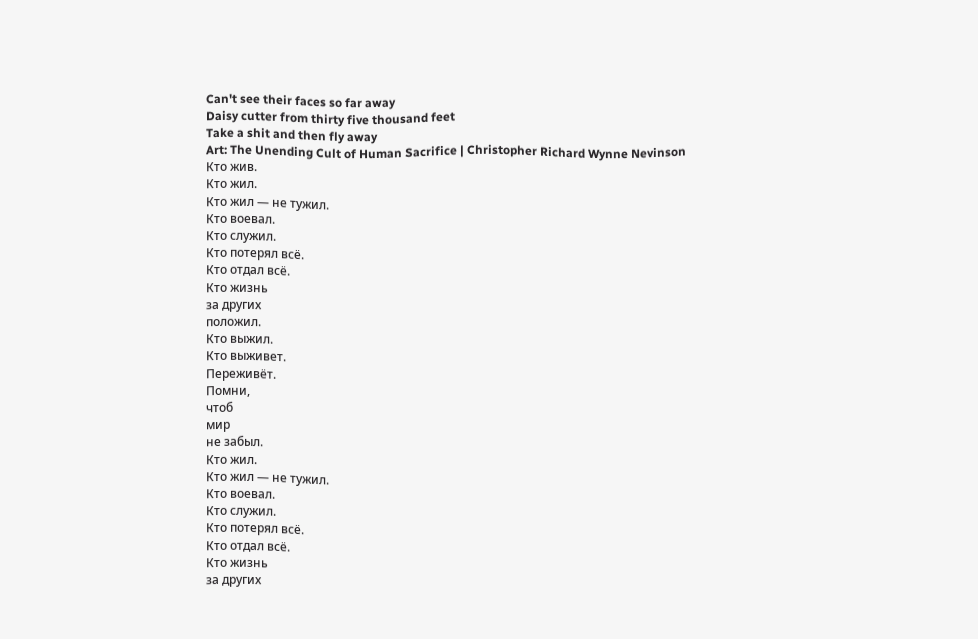Can't see their faces so far away
Daisy cutter from thirty five thousand feet
Take a shit and then fly away
Art: The Unending Cult of Human Sacrifice | Christopher Richard Wynne Nevinson
Кто жив.
Кто жил.
Кто жил — не тужил.
Кто воевал.
Кто служил.
Кто потерял всё.
Кто отдал всё.
Кто жизнь
за других
положил.
Кто выжил.
Кто выживет.
Переживёт.
Помни,
чтоб
мир
не забыл.
Кто жил.
Кто жил — не тужил.
Кто воевал.
Кто служил.
Кто потерял всё.
Кто отдал всё.
Кто жизнь
за других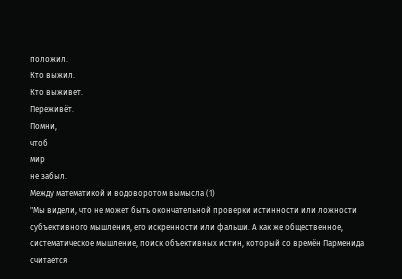положил.
Кто выжил.
Кто выживет.
Переживёт.
Помни,
чтоб
мир
не забыл.
Между математикой и водоворотом вымысла (1)
"Мы видели, что не может быть окончательной проверки истинности или ложности субъективного мышления, его искренности или фальши. А как же общественное, систематическое мышление, поиск объективных истин, который со времён Парменида считается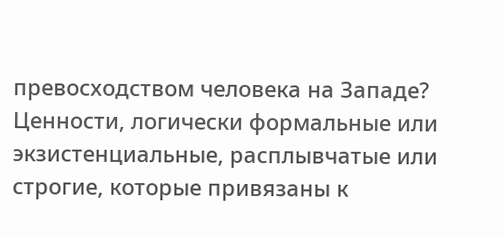превосходством человека на Западе?
Ценности, логически формальные или экзистенциальные, расплывчатые или строгие, которые привязаны к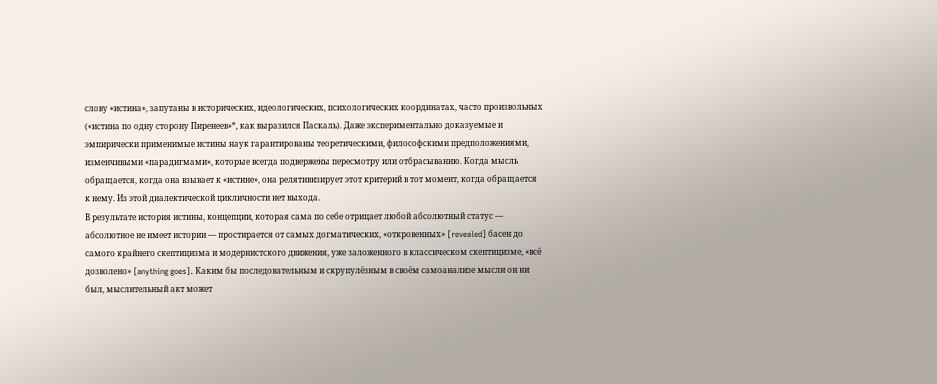слову «истина», запутаны в исторических, идеологических, психологических координатах, часто произвольных («истина по одну сторону Пиренеев»*, как выразился Паскаль). Даже экспериментально доказуемые и эмпирически применимые истины наук гарантированы теоретическими, философскими предположениями, изменчивыми «парадигмами», которые всегда подвержены пересмотру или отбрасыванию. Когда мысль обращается, когда она взывает к «истине», она релятивизирует этот критерий в тот момент, когда обращается к нему. Из этой диалектической цикличности нет выхода.
В результате история истины, концепции, которая сама по себе отрицает любой абсолютный статус — абсолютное не имеет истории — простирается от самых догматических, «откровенных» [revealed] басен до самого крайнего скептицизма и модернистского движения, уже заложенного в классическом скептицизме, «всё дозволено» [anything goes]. Каким бы последовательным и скрупулёзным в своём самоанализе мысли он ни был, мыслительный акт может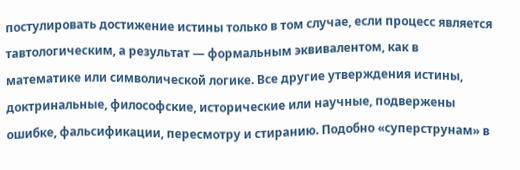постулировать достижение истины только в том случае, если процесс является тавтологическим, а результат — формальным эквивалентом, как в математике или символической логике. Все другие утверждения истины, доктринальные, философские, исторические или научные, подвержены ошибке, фальсификации, пересмотру и стиранию. Подобно «суперструнам» в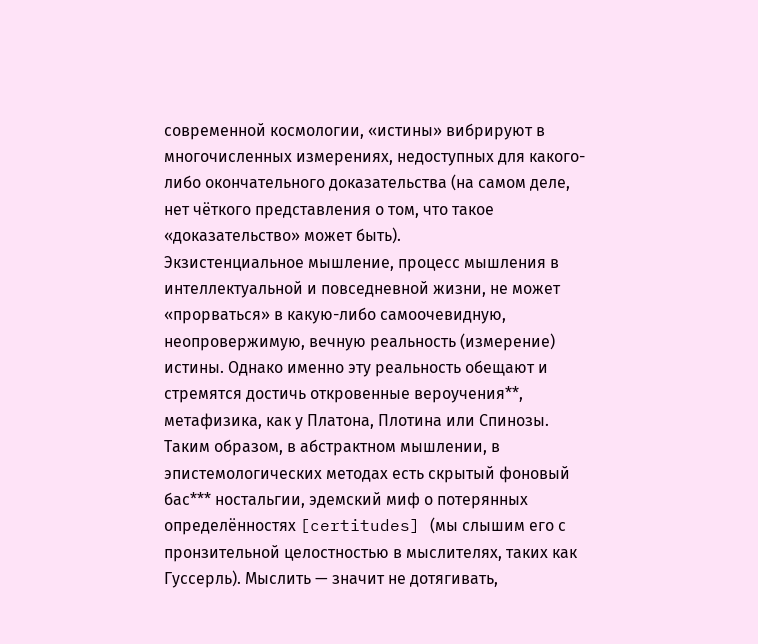современной космологии, «истины» вибрируют в многочисленных измерениях, недоступных для какого-либо окончательного доказательства (на самом деле, нет чёткого представления о том, что такое «доказательство» может быть).
Экзистенциальное мышление, процесс мышления в интеллектуальной и повседневной жизни, не может «прорваться» в какую-либо самоочевидную, неопровержимую, вечную реальность (измерение) истины. Однако именно эту реальность обещают и стремятся достичь откровенные вероучения**, метафизика, как у Платона, Плотина или Спинозы. Таким образом, в абстрактном мышлении, в эпистемологических методах есть скрытый фоновый бас*** ностальгии, эдемский миф о потерянных определённостях [certitudes] (мы слышим его с пронзительной целостностью в мыслителях, таких как Гуссерль). Мыслить — значит не дотягивать,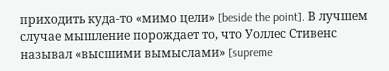приходить куда-то «мимо цели» [beside the point]. В лучшем случае мышление порождает то, что Уоллес Стивенс называл «высшими вымыслами» [supreme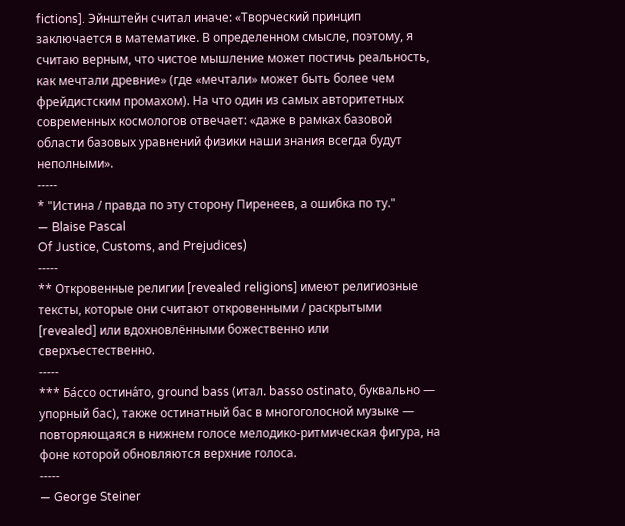fictions]. Эйнштейн считал иначе: «Творческий принцип заключается в математике. В определенном смысле, поэтому, я считаю верным, что чистое мышление может постичь реальность, как мечтали древние» (где «мечтали» может быть более чем фрейдистским промахом). На что один из самых авторитетных современных космологов отвечает: «даже в рамках базовой области базовых уравнений физики наши знания всегда будут неполными».
-----
* "Истина / правда по эту сторону Пиренеев, а ошибка по ту."
— Blaise Pascal
Of Justice, Customs, and Prejudices)
-----
** Откровенные религии [revealed religions] имеют религиозные тексты, которые они считают откровенными / раскрытыми [revealed] или вдохновлёнными божественно или сверхъестественно.
-----
*** Ба́ссо остина́то, ground bass (итал. basso ostinato, буквально — упорный бас), также остинатный бас в многоголосной музыке — повторяющаяся в нижнем голосе мелодико-ритмическая фигура, на фоне которой обновляются верхние голоса.
-----
— George Steiner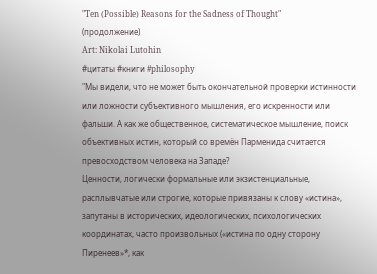"Ten (Possible) Reasons for the Sadness of Thought"
(продолжение)
Art: Nikolai Lutohin
#цитаты #книги #philosophy
"Мы видели, что не может быть окончательной проверки истинности или ложности субъективного мышления, его искренности или фальши. А как же общественное, систематическое мышление, поиск объективных истин, который со времён Парменида считается превосходством человека на Западе?
Ценности, логически формальные или экзистенциальные, расплывчатые или строгие, которые привязаны к слову «истина», запутаны в исторических, идеологических, психологических координатах, часто произвольных («истина по одну сторону Пиренеев»*, как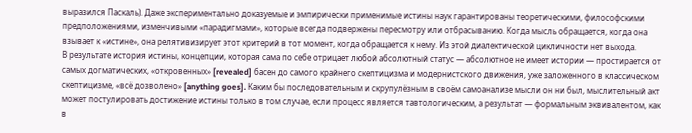выразился Паскаль). Даже экспериментально доказуемые и эмпирически применимые истины наук гарантированы теоретическими, философскими предположениями, изменчивыми «парадигмами», которые всегда подвержены пересмотру или отбрасыванию. Когда мысль обращается, когда она взывает к «истине», она релятивизирует этот критерий в тот момент, когда обращается к нему. Из этой диалектической цикличности нет выхода.
В результате история истины, концепции, которая сама по себе отрицает любой абсолютный статус — абсолютное не имеет истории — простирается от самых догматических, «откровенных» [revealed] басен до самого крайнего скептицизма и модернистского движения, уже заложенного в классическом скептицизме, «всё дозволено» [anything goes]. Каким бы последовательным и скрупулёзным в своём самоанализе мысли он ни был, мыслительный акт может постулировать достижение истины только в том случае, если процесс является тавтологическим, а результат — формальным эквивалентом, как в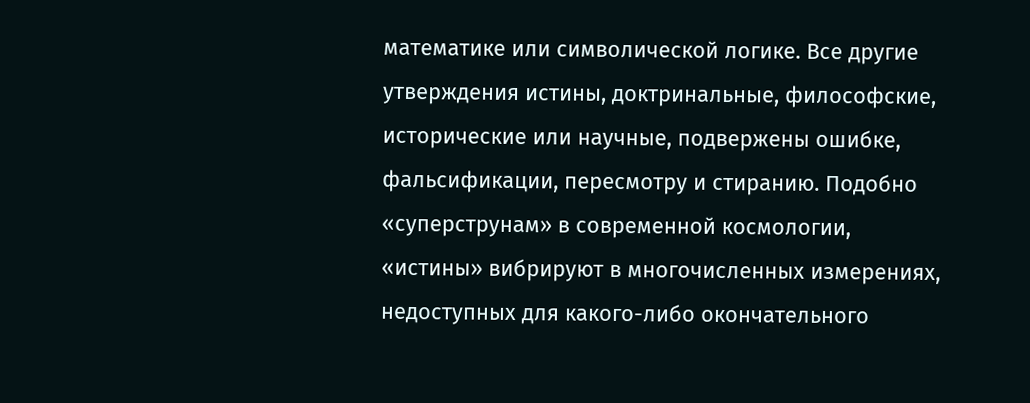математике или символической логике. Все другие утверждения истины, доктринальные, философские, исторические или научные, подвержены ошибке, фальсификации, пересмотру и стиранию. Подобно «суперструнам» в современной космологии, «истины» вибрируют в многочисленных измерениях, недоступных для какого-либо окончательного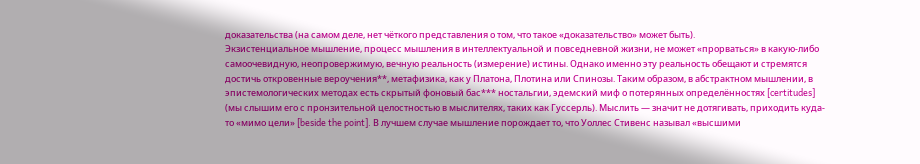доказательства (на самом деле, нет чёткого представления о том, что такое «доказательство» может быть).
Экзистенциальное мышление, процесс мышления в интеллектуальной и повседневной жизни, не может «прорваться» в какую-либо самоочевидную, неопровержимую, вечную реальность (измерение) истины. Однако именно эту реальность обещают и стремятся достичь откровенные вероучения**, метафизика, как у Платона, Плотина или Спинозы. Таким образом, в абстрактном мышлении, в эпистемологических методах есть скрытый фоновый бас*** ностальгии, эдемский миф о потерянных определённостях [certitudes] (мы слышим его с пронзительной целостностью в мыслителях, таких как Гуссерль). Мыслить — значит не дотягивать, приходить куда-то «мимо цели» [beside the point]. В лучшем случае мышление порождает то, что Уоллес Стивенс называл «высшими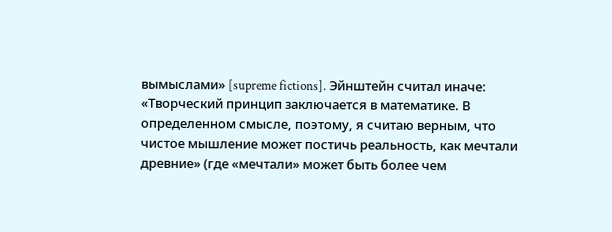вымыслами» [supreme fictions]. Эйнштейн считал иначе: «Творческий принцип заключается в математике. В определенном смысле, поэтому, я считаю верным, что чистое мышление может постичь реальность, как мечтали древние» (где «мечтали» может быть более чем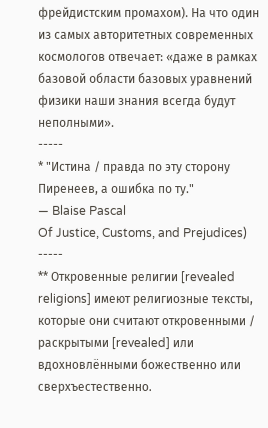фрейдистским промахом). На что один из самых авторитетных современных космологов отвечает: «даже в рамках базовой области базовых уравнений физики наши знания всегда будут неполными».
-----
* "Истина / правда по эту сторону Пиренеев, а ошибка по ту."
— Blaise Pascal
Of Justice, Customs, and Prejudices)
-----
** Откровенные религии [revealed religions] имеют религиозные тексты, которые они считают откровенными / раскрытыми [revealed] или вдохновлёнными божественно или сверхъестественно.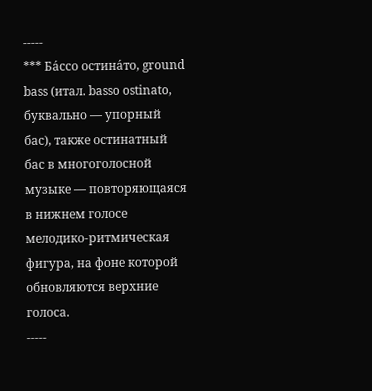-----
*** Ба́ссо остина́то, ground bass (итал. basso ostinato, буквально — упорный бас), также остинатный бас в многоголосной музыке — повторяющаяся в нижнем голосе мелодико-ритмическая фигура, на фоне которой обновляются верхние голоса.
-----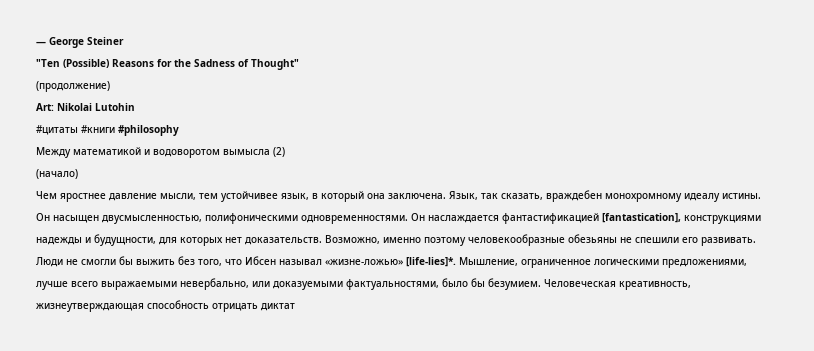— George Steiner
"Ten (Possible) Reasons for the Sadness of Thought"
(продолжение)
Art: Nikolai Lutohin
#цитаты #книги #philosophy
Между математикой и водоворотом вымысла (2)
(начало)
Чем яростнее давление мысли, тем устойчивее язык, в который она заключена. Язык, так сказать, враждебен монохромному идеалу истины. Он насыщен двусмысленностью, полифоническими одновременностями. Он наслаждается фантастификацией [fantastication], конструкциями надежды и будущности, для которых нет доказательств. Возможно, именно поэтому человекообразные обезьяны не спешили его развивать. Люди не смогли бы выжить без того, что Ибсен называл «жизне-ложью» [life-lies]*. Мышление, ограниченное логическими предложениями, лучше всего выражаемыми невербально, или доказуемыми фактуальностями, было бы безумием. Человеческая креативность, жизнеутверждающая способность отрицать диктат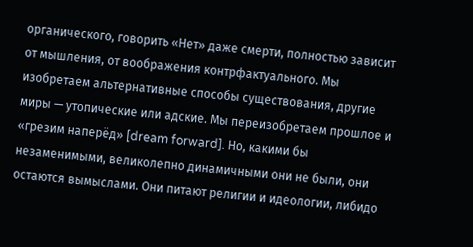органического, говорить «Нет» даже смерти, полностью зависит от мышления, от воображения контрфактуального. Мы изобретаем альтернативные способы существования, другие миры — утопические или адские. Мы переизобретаем прошлое и «грезим наперёд» [dream forward]. Но, какими бы незаменимыми, великолепно динамичными они не были, они остаются вымыслами. Они питают религии и идеологии, либидо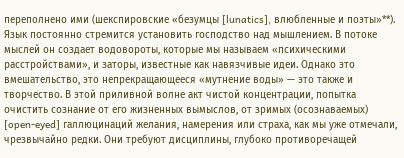переполнено ими (шекспировские «безумцы [lunatics], влюбленные и поэты»**).
Язык постоянно стремится установить господство над мышлением. В потоке мыслей он создает водовороты, которые мы называем «психическими расстройствами», и заторы, известные как навязчивые идеи. Однако это вмешательство, это непрекращающееся «мутнение воды» — это также и творчество. В этой приливной волне акт чистой концентрации, попытка очистить сознание от его жизненных вымыслов, от зримых (осознаваемых) [open-eyed] галлюцинаций желания, намерения или страха, как мы уже отмечали, чрезвычайно редки. Они требуют дисциплины, глубоко противоречащей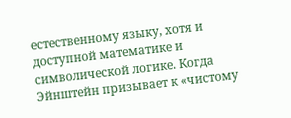естественному языку, хотя и доступной математике и символической логике. Когда Эйнштейн призывает к «чистому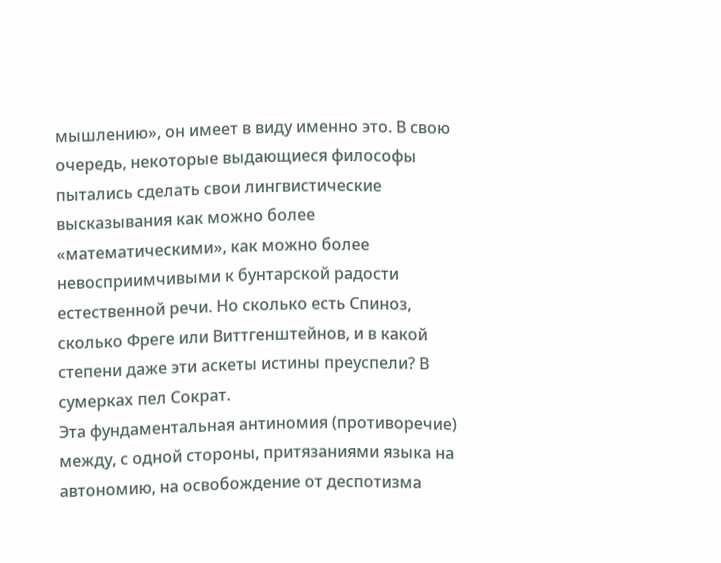мышлению», он имеет в виду именно это. В свою очередь, некоторые выдающиеся философы пытались сделать свои лингвистические высказывания как можно более «математическими», как можно более невосприимчивыми к бунтарской радости естественной речи. Но сколько есть Спиноз, сколько Фреге или Виттгенштейнов, и в какой степени даже эти аскеты истины преуспели? В сумерках пел Сократ.
Эта фундаментальная антиномия (противоречие) между, с одной стороны, притязаниями языка на автономию, на освобождение от деспотизма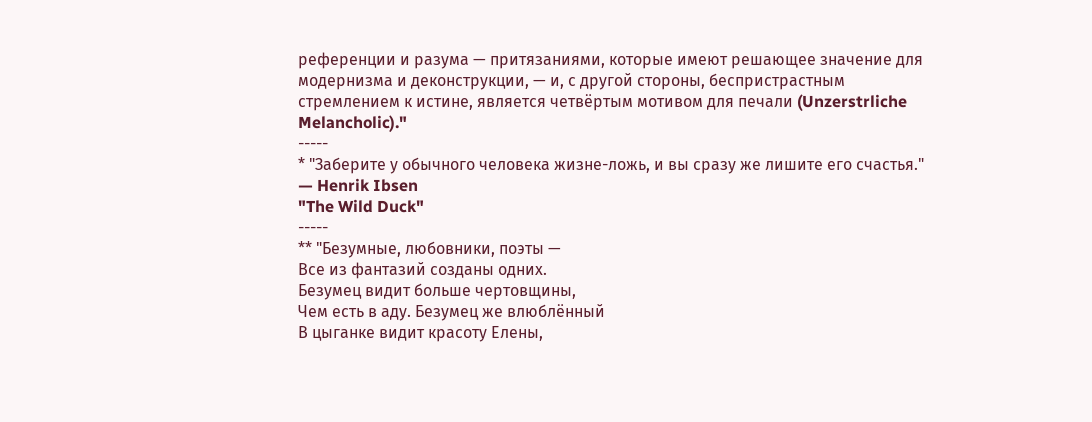референции и разума — притязаниями, которые имеют решающее значение для модернизма и деконструкции, — и, с другой стороны, беспристрастным стремлением к истине, является четвёртым мотивом для печали (Unzerstrliche Melancholic)."
-----
* "Заберите у обычного человека жизне-ложь, и вы сразу же лишите его счастья."
— Henrik Ibsen
"The Wild Duck"
-----
** "Безумные, любовники, поэты —
Все из фантазий созданы одних.
Безумец видит больше чертовщины,
Чем есть в аду. Безумец же влюблённый
В цыганке видит красоту Елены,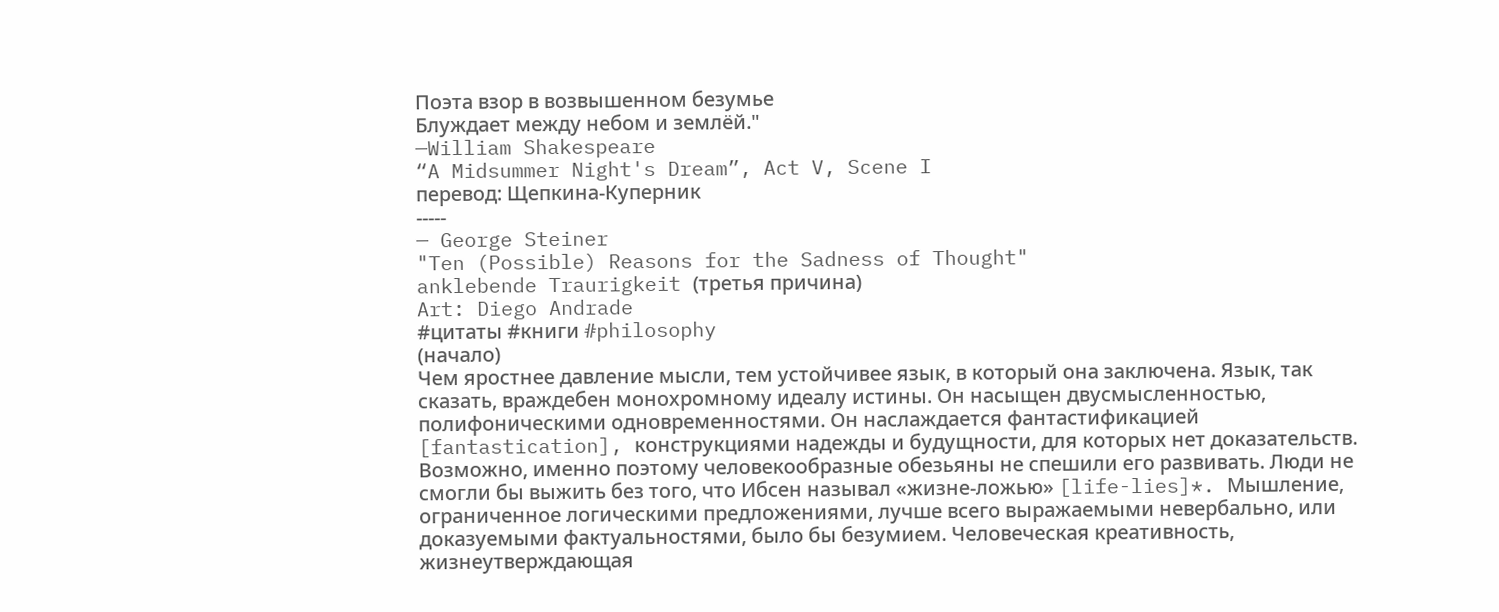Поэта взор в возвышенном безумье
Блуждает между небом и землёй."
—William Shakespeare
“A Midsummer Night's Dream”, Act V, Scene I
перевод: Щепкина-Куперник
-----
— George Steiner
"Ten (Possible) Reasons for the Sadness of Thought"
anklebende Traurigkeit (третья причина)
Art: Diego Andrade
#цитаты #книги #philosophy
(начало)
Чем яростнее давление мысли, тем устойчивее язык, в который она заключена. Язык, так сказать, враждебен монохромному идеалу истины. Он насыщен двусмысленностью, полифоническими одновременностями. Он наслаждается фантастификацией [fantastication], конструкциями надежды и будущности, для которых нет доказательств. Возможно, именно поэтому человекообразные обезьяны не спешили его развивать. Люди не смогли бы выжить без того, что Ибсен называл «жизне-ложью» [life-lies]*. Мышление, ограниченное логическими предложениями, лучше всего выражаемыми невербально, или доказуемыми фактуальностями, было бы безумием. Человеческая креативность, жизнеутверждающая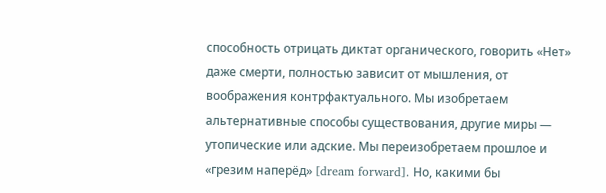способность отрицать диктат органического, говорить «Нет» даже смерти, полностью зависит от мышления, от воображения контрфактуального. Мы изобретаем альтернативные способы существования, другие миры — утопические или адские. Мы переизобретаем прошлое и «грезим наперёд» [dream forward]. Но, какими бы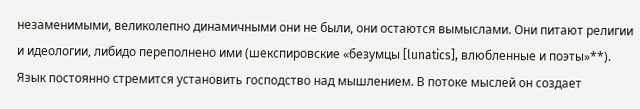незаменимыми, великолепно динамичными они не были, они остаются вымыслами. Они питают религии и идеологии, либидо переполнено ими (шекспировские «безумцы [lunatics], влюбленные и поэты»**).
Язык постоянно стремится установить господство над мышлением. В потоке мыслей он создает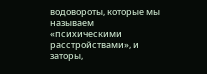водовороты, которые мы называем «психическими расстройствами», и заторы,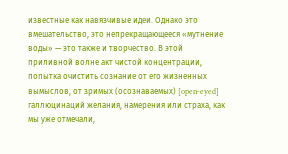известные как навязчивые идеи. Однако это вмешательство, это непрекращающееся «мутнение воды» — это также и творчество. В этой приливной волне акт чистой концентрации, попытка очистить сознание от его жизненных вымыслов, от зримых (осознаваемых) [open-eyed] галлюцинаций желания, намерения или страха, как мы уже отмечали,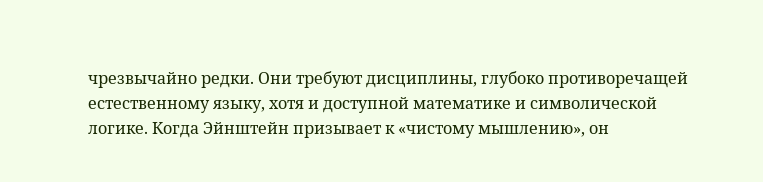чрезвычайно редки. Они требуют дисциплины, глубоко противоречащей естественному языку, хотя и доступной математике и символической логике. Когда Эйнштейн призывает к «чистому мышлению», он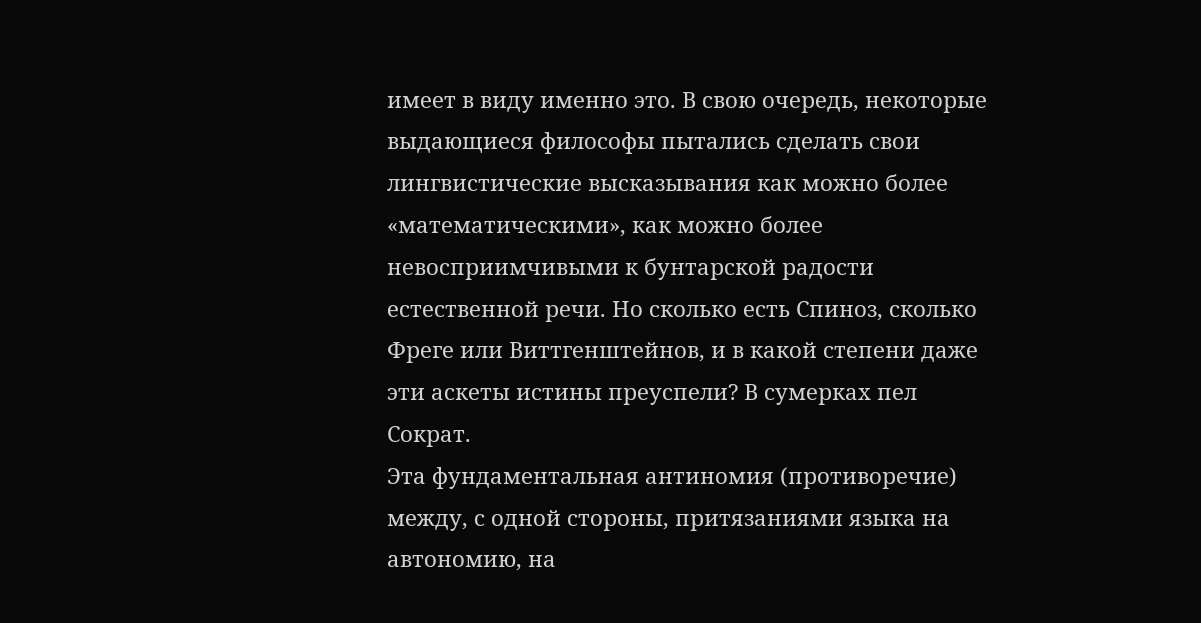имеет в виду именно это. В свою очередь, некоторые выдающиеся философы пытались сделать свои лингвистические высказывания как можно более «математическими», как можно более невосприимчивыми к бунтарской радости естественной речи. Но сколько есть Спиноз, сколько Фреге или Виттгенштейнов, и в какой степени даже эти аскеты истины преуспели? В сумерках пел Сократ.
Эта фундаментальная антиномия (противоречие) между, с одной стороны, притязаниями языка на автономию, на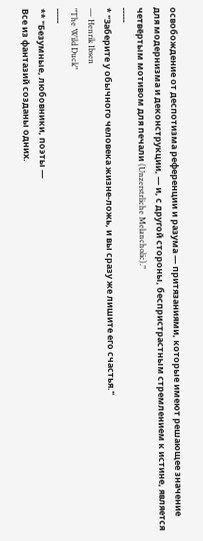освобождение от деспотизма референции и разума — притязаниями, которые имеют решающее значение для модернизма и деконструкции, — и, с другой стороны, беспристрастным стремлением к истине, является четвёртым мотивом для печали (Unzerstrliche Melancholic)."
-----
* "Заберите у обычного человека жизне-ложь, и вы сразу же лишите его счастья."
— Henrik Ibsen
"The Wild Duck"
-----
** "Безумные, любовники, поэты —
Все из фантазий созданы одних.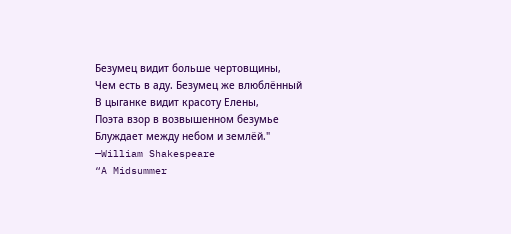Безумец видит больше чертовщины,
Чем есть в аду. Безумец же влюблённый
В цыганке видит красоту Елены,
Поэта взор в возвышенном безумье
Блуждает между небом и землёй."
—William Shakespeare
“A Midsummer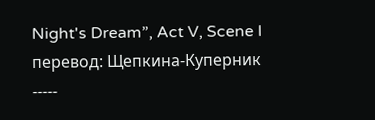Night's Dream”, Act V, Scene I
перевод: Щепкина-Куперник
-----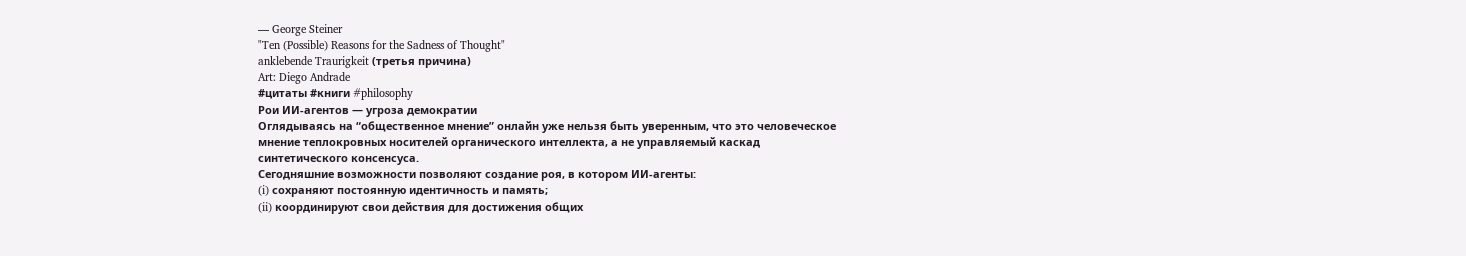— George Steiner
"Ten (Possible) Reasons for the Sadness of Thought"
anklebende Traurigkeit (третья причина)
Art: Diego Andrade
#цитаты #книги #philosophy
Рои ИИ-агентов — угроза демократии
Оглядываясь на “общественное мнение” онлайн уже нельзя быть уверенным, что это человеческое мнение теплокровных носителей органического интеллекта, а не управляемый каскад синтетического консенсуса.
Сегодняшние возможности позволяют создание роя, в котором ИИ-агенты:
(i) сохраняют постоянную идентичность и память;
(ii) координируют свои действия для достижения общих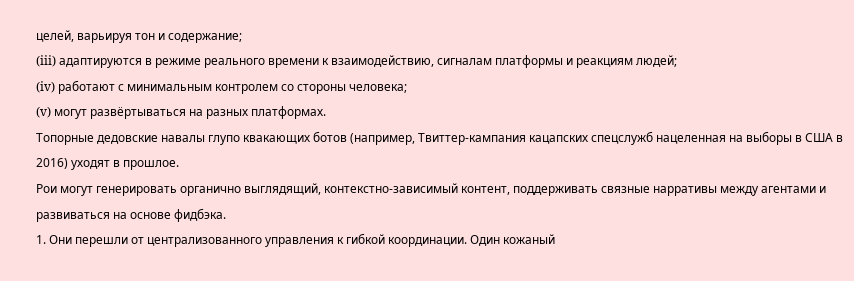целей, варьируя тон и содержание;
(iii) адаптируются в режиме реального времени к взаимодействию, сигналам платформы и реакциям людей;
(iv) работают с минимальным контролем со стороны человека;
(v) могут развёртываться на разных платформах.
Топорные дедовские навалы глупо квакающих ботов (например, Твиттер-кампания кацапских спецслужб нацеленная на выборы в США в 2016) уходят в прошлое.
Рои могут генерировать органично выглядящий, контекстно-зависимый контент, поддерживать связные нарративы между агентами и развиваться на основе фидбэка.
1. Они перешли от централизованного управления к гибкой координации. Один кожаный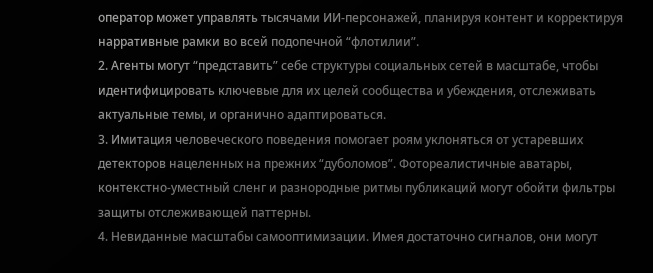оператор может управлять тысячами ИИ-персонажей, планируя контент и корректируя нарративные рамки во всей подопечной “флотилии”.
2. Агенты могут “представить” себе структуры социальных сетей в масштабе, чтобы идентифицировать ключевые для их целей сообщества и убеждения, отслеживать актуальные темы, и органично адаптироваться.
3. Имитация человеческого поведения помогает роям уклоняться от устаревших детекторов нацеленных на прежних “дуболомов”. Фотореалистичные аватары, контекстно-уместный сленг и разнородные ритмы публикаций могут обойти фильтры защиты отслеживающей паттерны.
4. Невиданные масштабы самооптимизации. Имея достаточно сигналов, они могут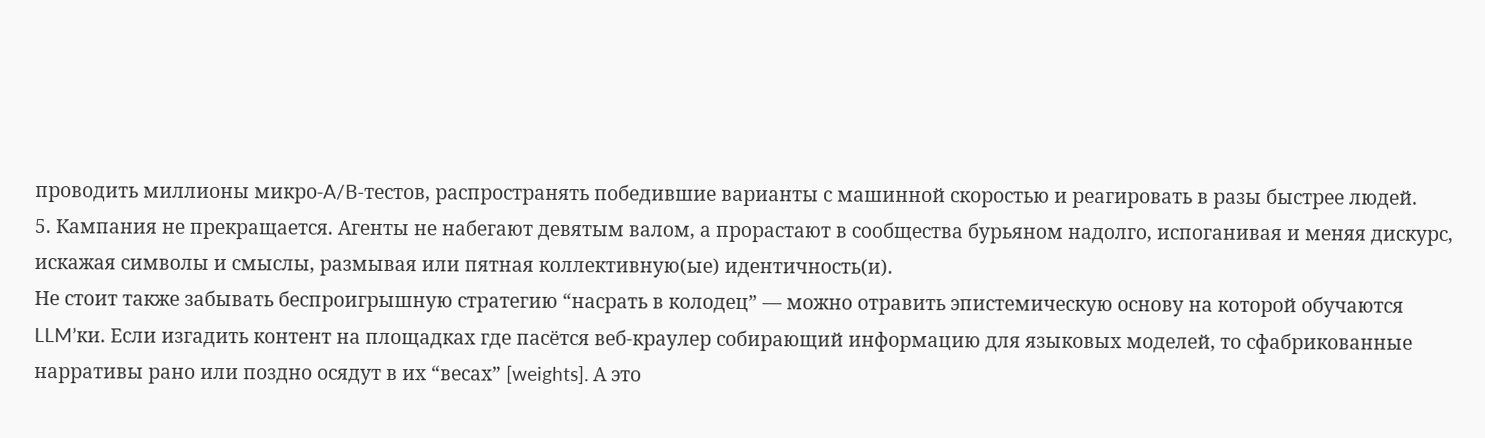проводить миллионы микро-A/B-тестов, распространять победившие варианты с машинной скоростью и реагировать в разы быстрее людей.
5. Кампания не прекращается. Агенты не набегают девятым валом, а прорастают в сообщества бурьяном надолго, испоганивая и меняя дискурс, искажая символы и смыслы, размывая или пятная коллективную(ые) идентичность(и).
Не стоит также забывать беспроигрышную стратегию “насрать в колодец” — можно отравить эпистемическую основу на которой обучаются LLM’ки. Если изгадить контент на площадках где пасётся веб-краулер собирающий информацию для языковых моделей, то сфабрикованные нарративы рано или поздно осядут в их “весах” [weights]. А это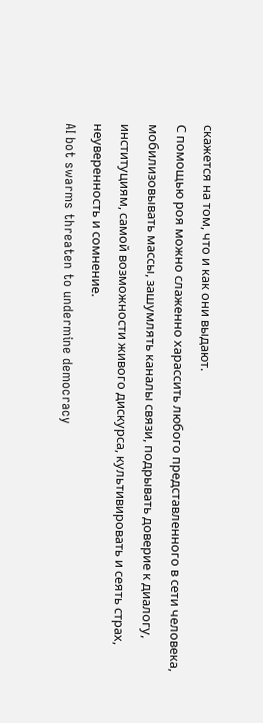скажется на том, что и как они выдают.
С помощью роя можно слаженно харассить любого представленного в сети человека, мобилизовывать массы, зашумлять каналы связи, подрывать доверие к диалогу, институциям, самой возможности живого дискурса, культивировать и сеять страх, неуверенность и сомнение.
AI bot swarms threaten to undermine democracy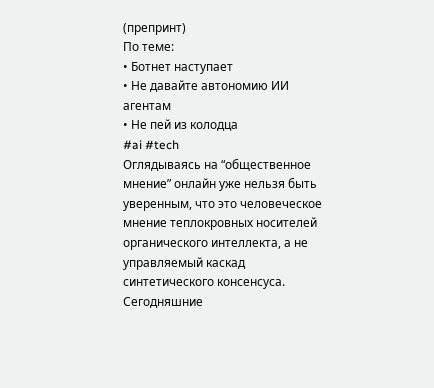(препринт)
По теме:
• Ботнет наступает
• Не давайте автономию ИИ агентам
• Не пей из колодца
#ai #tech
Оглядываясь на “общественное мнение” онлайн уже нельзя быть уверенным, что это человеческое мнение теплокровных носителей органического интеллекта, а не управляемый каскад синтетического консенсуса.
Сегодняшние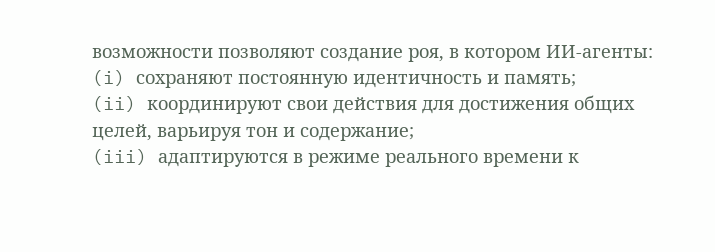возможности позволяют создание роя, в котором ИИ-агенты:
(i) сохраняют постоянную идентичность и память;
(ii) координируют свои действия для достижения общих целей, варьируя тон и содержание;
(iii) адаптируются в режиме реального времени к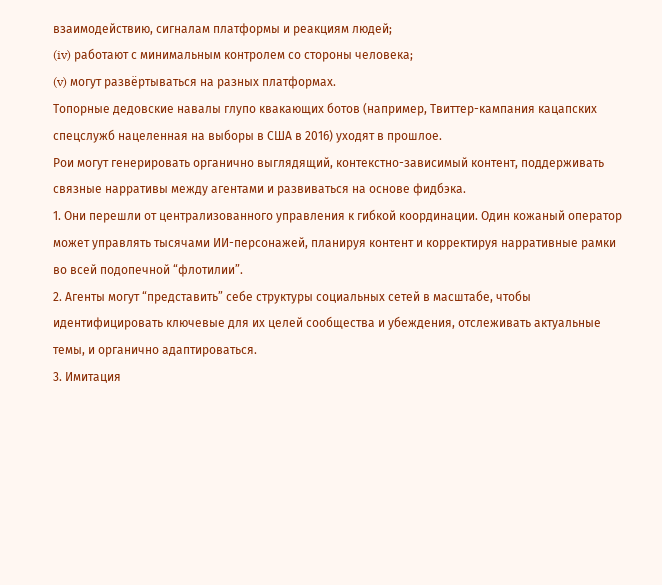взаимодействию, сигналам платформы и реакциям людей;
(iv) работают с минимальным контролем со стороны человека;
(v) могут развёртываться на разных платформах.
Топорные дедовские навалы глупо квакающих ботов (например, Твиттер-кампания кацапских спецслужб нацеленная на выборы в США в 2016) уходят в прошлое.
Рои могут генерировать органично выглядящий, контекстно-зависимый контент, поддерживать связные нарративы между агентами и развиваться на основе фидбэка.
1. Они перешли от централизованного управления к гибкой координации. Один кожаный оператор может управлять тысячами ИИ-персонажей, планируя контент и корректируя нарративные рамки во всей подопечной “флотилии”.
2. Агенты могут “представить” себе структуры социальных сетей в масштабе, чтобы идентифицировать ключевые для их целей сообщества и убеждения, отслеживать актуальные темы, и органично адаптироваться.
3. Имитация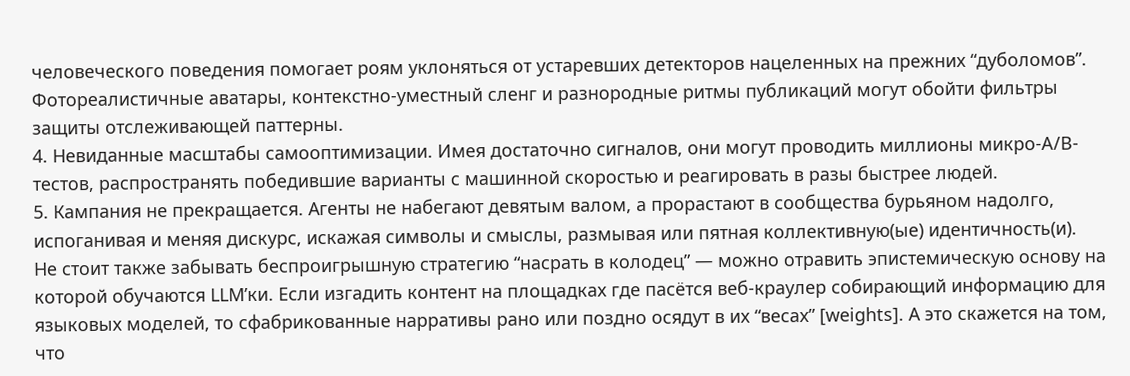человеческого поведения помогает роям уклоняться от устаревших детекторов нацеленных на прежних “дуболомов”. Фотореалистичные аватары, контекстно-уместный сленг и разнородные ритмы публикаций могут обойти фильтры защиты отслеживающей паттерны.
4. Невиданные масштабы самооптимизации. Имея достаточно сигналов, они могут проводить миллионы микро-A/B-тестов, распространять победившие варианты с машинной скоростью и реагировать в разы быстрее людей.
5. Кампания не прекращается. Агенты не набегают девятым валом, а прорастают в сообщества бурьяном надолго, испоганивая и меняя дискурс, искажая символы и смыслы, размывая или пятная коллективную(ые) идентичность(и).
Не стоит также забывать беспроигрышную стратегию “насрать в колодец” — можно отравить эпистемическую основу на которой обучаются LLM’ки. Если изгадить контент на площадках где пасётся веб-краулер собирающий информацию для языковых моделей, то сфабрикованные нарративы рано или поздно осядут в их “весах” [weights]. А это скажется на том, что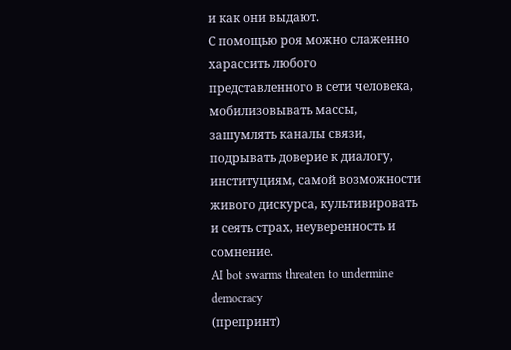и как они выдают.
С помощью роя можно слаженно харассить любого представленного в сети человека, мобилизовывать массы, зашумлять каналы связи, подрывать доверие к диалогу, институциям, самой возможности живого дискурса, культивировать и сеять страх, неуверенность и сомнение.
AI bot swarms threaten to undermine democracy
(препринт)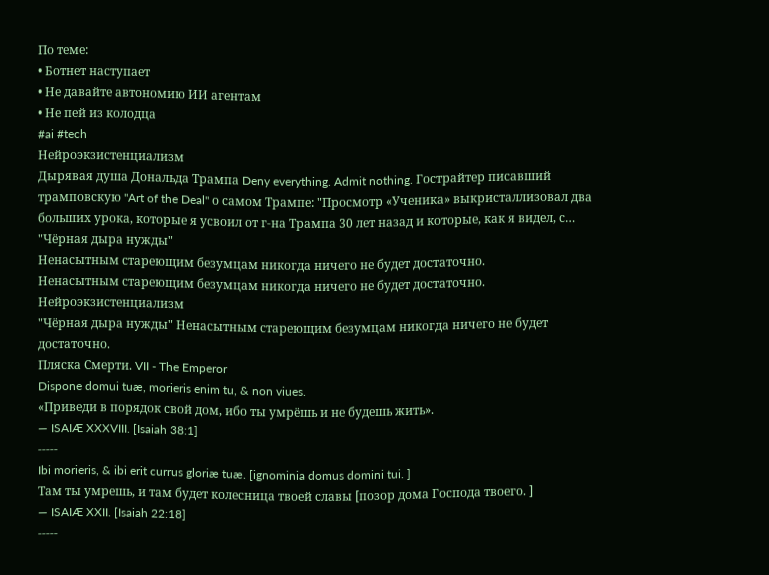По теме:
• Ботнет наступает
• Не давайте автономию ИИ агентам
• Не пей из колодца
#ai #tech
Нейроэкзистенциализм
Дырявая душа Дональда Трампа Deny everything. Admit nothing. Гострайтер писавший трамповскую "Art of the Deal" о самом Трампе: "Просмотр «Ученика» выкристаллизовал два больших урока, которые я усвоил от г-на Трампа 30 лет назад и которые, как я видел, с…
"Чёрная дыра нужды"
Ненасытным стареющим безумцам никогда ничего не будет достаточно.
Ненасытным стареющим безумцам никогда ничего не будет достаточно.
Нейроэкзистенциализм
"Чёрная дыра нужды" Ненасытным стареющим безумцам никогда ничего не будет достаточно.
Пляска Смерти. VII - The Emperor
Dispone domui tuæ, morieris enim tu, & non viues.
«Приведи в порядок свой дом, ибо ты умрёшь и не будешь жить».
— ISAIÆ XXXVIII. [Isaiah 38:1]
-----
Ibi morieris, & ibi erit currus gloriæ tuæ. [ignominia domus domini tui. ]
Там ты умрешь, и там будет колесница твоей славы [позор дома Господа твоего. ]
— ISAIÆ XXII. [Isaiah 22:18]
-----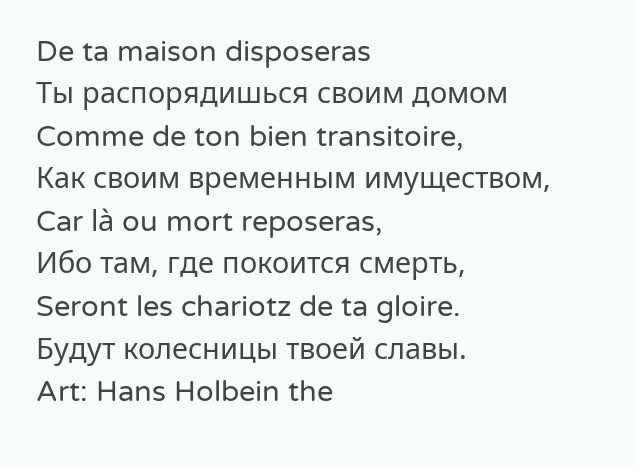De ta maison disposeras
Ты распорядишься своим домом
Comme de ton bien transitoire,
Как своим временным имуществом,
Car là ou mort reposeras,
Ибо там, где покоится смерть,
Seront les chariotz de ta gloire.
Будут колесницы твоей славы.
Art: Hans Holbein the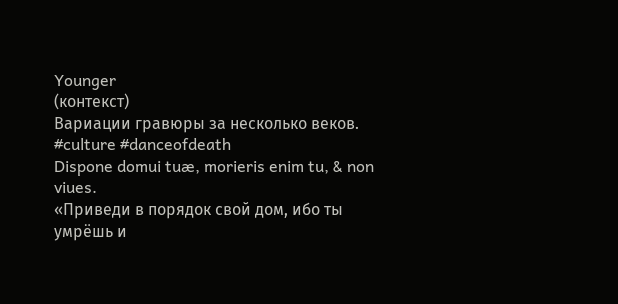Younger
(контекст)
Вариации гравюры за несколько веков.
#culture #danceofdeath
Dispone domui tuæ, morieris enim tu, & non viues.
«Приведи в порядок свой дом, ибо ты умрёшь и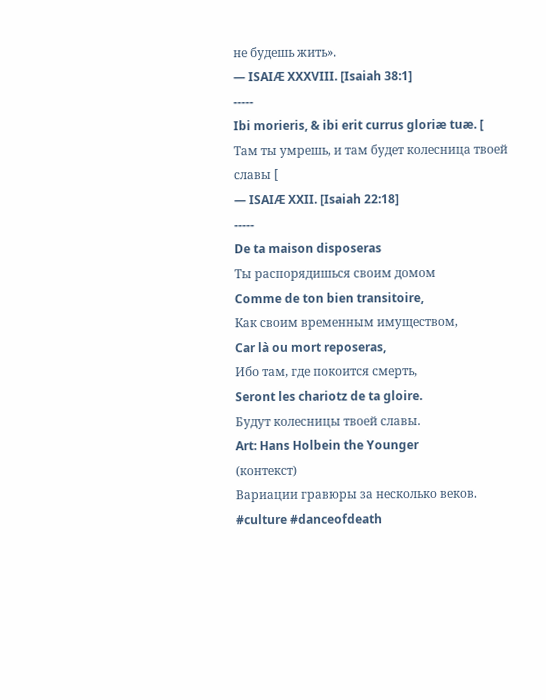не будешь жить».
— ISAIÆ XXXVIII. [Isaiah 38:1]
-----
Ibi morieris, & ibi erit currus gloriæ tuæ. [
Там ты умрешь, и там будет колесница твоей славы [
— ISAIÆ XXII. [Isaiah 22:18]
-----
De ta maison disposeras
Ты распорядишься своим домом
Comme de ton bien transitoire,
Как своим временным имуществом,
Car là ou mort reposeras,
Ибо там, где покоится смерть,
Seront les chariotz de ta gloire.
Будут колесницы твоей славы.
Art: Hans Holbein the Younger
(контекст)
Вариации гравюры за несколько веков.
#culture #danceofdeath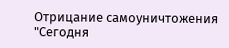Отрицание самоуничтожения
"Сегодня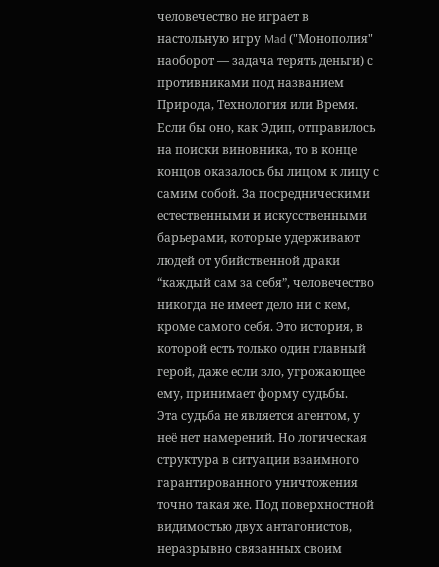человечество не играет в настольную игру Mad ("Монополия" наоборот — задача терять деньги) с противниками под названием Природа, Технология или Время. Если бы оно, как Эдип, отправилось на поиски виновника, то в конце концов оказалось бы лицом к лицу с самим собой. За посредническими естественными и искусственными барьерами, которые удерживают людей от убийственной драки “каждый сам за себя”, человечество никогда не имеет дело ни с кем, кроме самого себя. Это история, в которой есть только один главный герой, даже если зло, угрожающее ему, принимает форму судьбы.
Эта судьба не является агентом, у неё нет намерений. Но логическая структура в ситуации взаимного гарантированного уничтожения точно такая же. Под поверхностной видимостью двух антагонистов, неразрывно связанных своим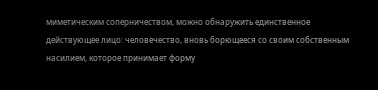миметическим соперничеством, можно обнаружить единственное действующее лицо: человечество, вновь борющееся со своим собственным насилием, которое принимает форму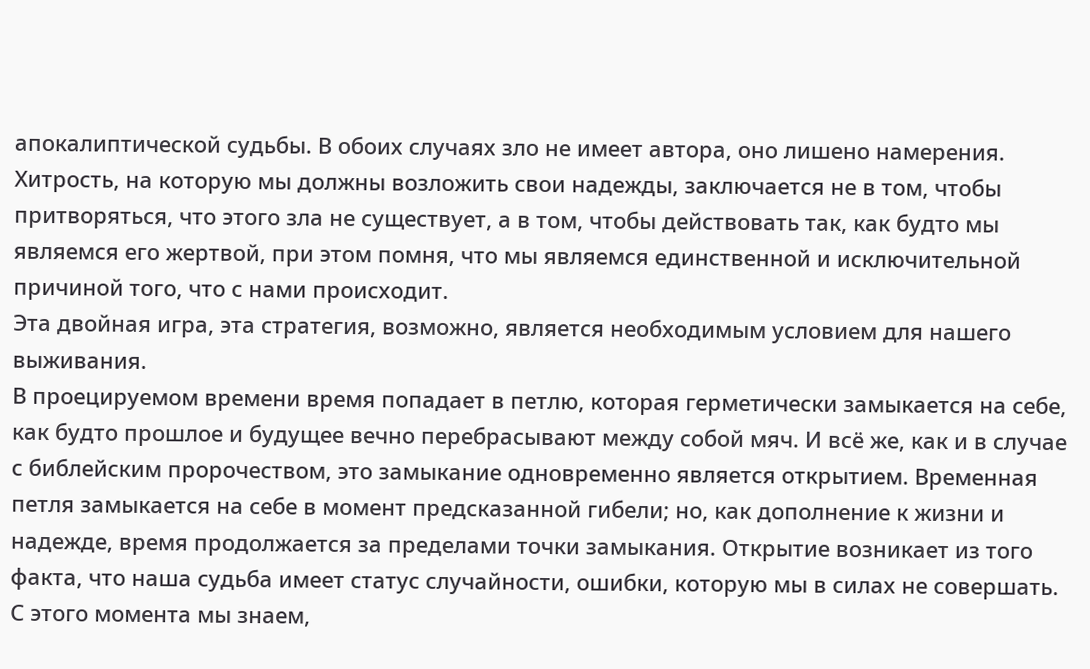апокалиптической судьбы. В обоих случаях зло не имеет автора, оно лишено намерения. Хитрость, на которую мы должны возложить свои надежды, заключается не в том, чтобы притворяться, что этого зла не существует, а в том, чтобы действовать так, как будто мы являемся его жертвой, при этом помня, что мы являемся единственной и исключительной причиной того, что с нами происходит.
Эта двойная игра, эта стратегия, возможно, является необходимым условием для нашего выживания.
В проецируемом времени время попадает в петлю, которая герметически замыкается на себе, как будто прошлое и будущее вечно перебрасывают между собой мяч. И всё же, как и в случае с библейским пророчеством, это замыкание одновременно является открытием. Временная петля замыкается на себе в момент предсказанной гибели; но, как дополнение к жизни и надежде, время продолжается за пределами точки замыкания. Открытие возникает из того факта, что наша судьба имеет статус случайности, ошибки, которую мы в силах не совершать. С этого момента мы знаем,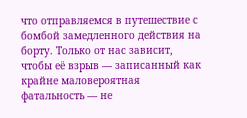что отправляемся в путешествие с бомбой замедленного действия на борту. Только от нас зависит, чтобы её взрыв — записанный как крайне маловероятная фатальность — не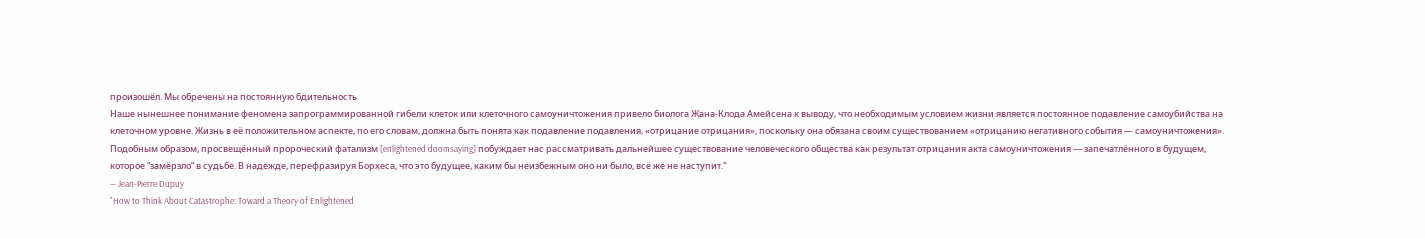произошёл. Мы обречены на постоянную бдительность.
Наше нынешнее понимание феномена запрограммированной гибели клеток или клеточного самоуничтожения привело биолога Жана-Клода Амейсена к выводу, что необходимым условием жизни является постоянное подавление самоубийства на клеточном уровне. Жизнь в её положительном аспекте, по его словам, должна быть понята как подавление подавления, «отрицание отрицания», поскольку она обязана своим существованием «отрицанию негативного события — самоуничтожения».
Подобным образом, просвещённый пророческий фатализм [enlightened doomsaying] побуждает нас рассматривать дальнейшее существование человеческого общества как результат отрицания акта самоуничтожения — запечатлённого в будущем, которое “замёрзло” в судьбе. В надежде, перефразируя Борхеса, что это будущее, каким бы неизбежным оно ни было, всё же не наступит."
— Jean-Pierre Dupuy
"How to Think About Catastrophe: Toward a Theory of Enlightened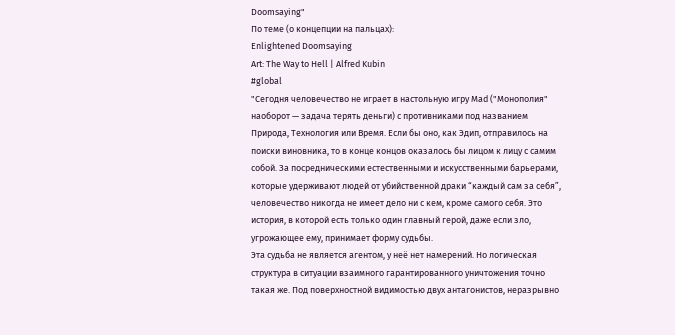Doomsaying"
По теме (о концепции на пальцах):
Enlightened Doomsaying
Art: The Way to Hell | Alfred Kubin
#global
"Сегодня человечество не играет в настольную игру Mad ("Монополия" наоборот — задача терять деньги) с противниками под названием Природа, Технология или Время. Если бы оно, как Эдип, отправилось на поиски виновника, то в конце концов оказалось бы лицом к лицу с самим собой. За посредническими естественными и искусственными барьерами, которые удерживают людей от убийственной драки “каждый сам за себя”, человечество никогда не имеет дело ни с кем, кроме самого себя. Это история, в которой есть только один главный герой, даже если зло, угрожающее ему, принимает форму судьбы.
Эта судьба не является агентом, у неё нет намерений. Но логическая структура в ситуации взаимного гарантированного уничтожения точно такая же. Под поверхностной видимостью двух антагонистов, неразрывно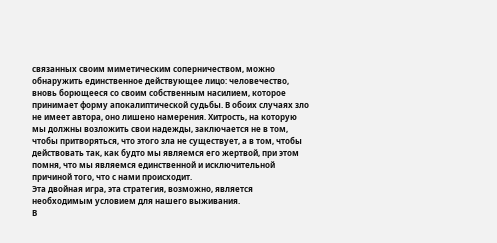связанных своим миметическим соперничеством, можно обнаружить единственное действующее лицо: человечество, вновь борющееся со своим собственным насилием, которое принимает форму апокалиптической судьбы. В обоих случаях зло не имеет автора, оно лишено намерения. Хитрость, на которую мы должны возложить свои надежды, заключается не в том, чтобы притворяться, что этого зла не существует, а в том, чтобы действовать так, как будто мы являемся его жертвой, при этом помня, что мы являемся единственной и исключительной причиной того, что с нами происходит.
Эта двойная игра, эта стратегия, возможно, является необходимым условием для нашего выживания.
В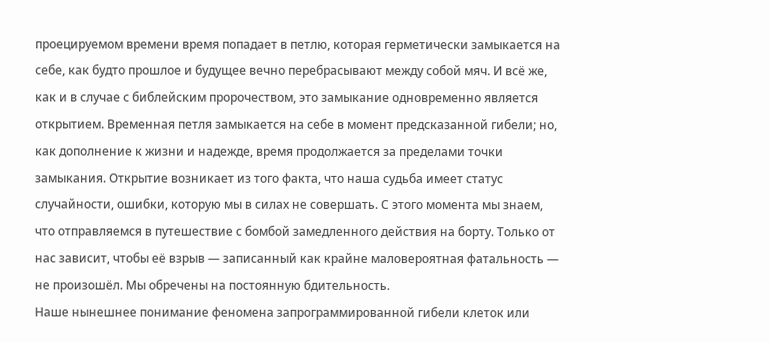проецируемом времени время попадает в петлю, которая герметически замыкается на себе, как будто прошлое и будущее вечно перебрасывают между собой мяч. И всё же, как и в случае с библейским пророчеством, это замыкание одновременно является открытием. Временная петля замыкается на себе в момент предсказанной гибели; но, как дополнение к жизни и надежде, время продолжается за пределами точки замыкания. Открытие возникает из того факта, что наша судьба имеет статус случайности, ошибки, которую мы в силах не совершать. С этого момента мы знаем, что отправляемся в путешествие с бомбой замедленного действия на борту. Только от нас зависит, чтобы её взрыв — записанный как крайне маловероятная фатальность — не произошёл. Мы обречены на постоянную бдительность.
Наше нынешнее понимание феномена запрограммированной гибели клеток или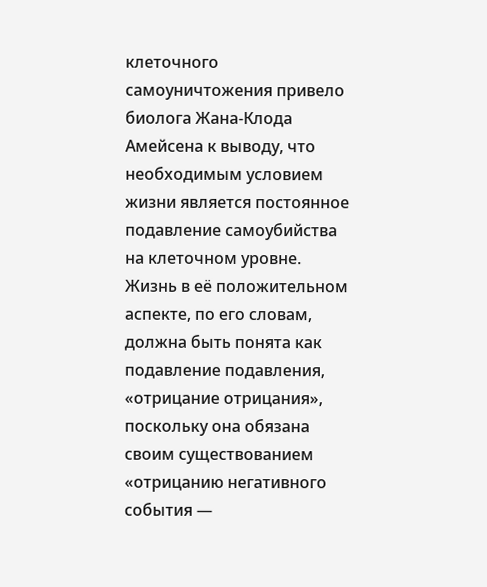клеточного самоуничтожения привело биолога Жана-Клода Амейсена к выводу, что необходимым условием жизни является постоянное подавление самоубийства на клеточном уровне. Жизнь в её положительном аспекте, по его словам, должна быть понята как подавление подавления, «отрицание отрицания», поскольку она обязана своим существованием «отрицанию негативного события —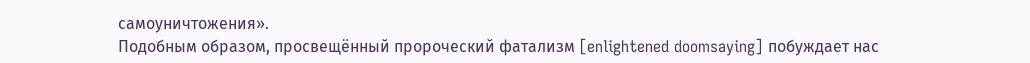самоуничтожения».
Подобным образом, просвещённый пророческий фатализм [enlightened doomsaying] побуждает нас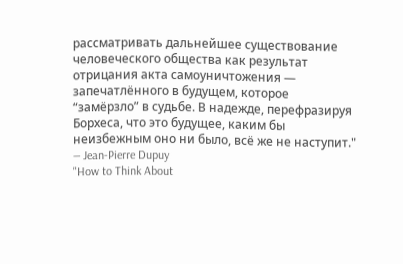рассматривать дальнейшее существование человеческого общества как результат отрицания акта самоуничтожения — запечатлённого в будущем, которое “замёрзло” в судьбе. В надежде, перефразируя Борхеса, что это будущее, каким бы неизбежным оно ни было, всё же не наступит."
— Jean-Pierre Dupuy
"How to Think About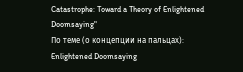Catastrophe: Toward a Theory of Enlightened Doomsaying"
По теме (о концепции на пальцах):
Enlightened Doomsaying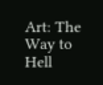Art: The Way to Hell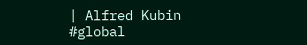| Alfred Kubin
#global